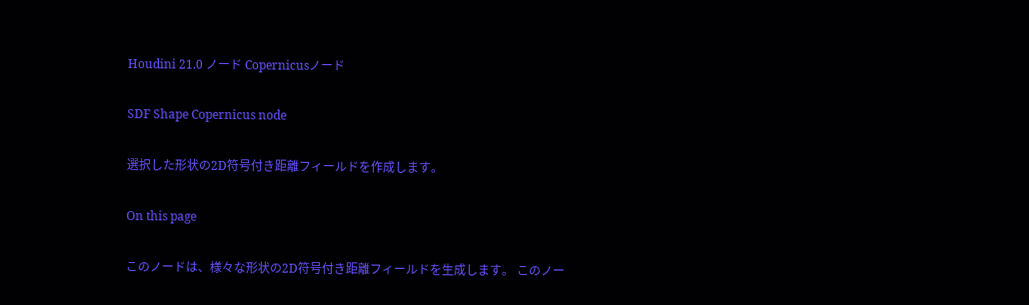Houdini 21.0 ノード Copernicusノード

SDF Shape Copernicus node

選択した形状の2D符号付き距離フィールドを作成します。

On this page

このノードは、様々な形状の2D符号付き距離フィールドを生成します。 このノー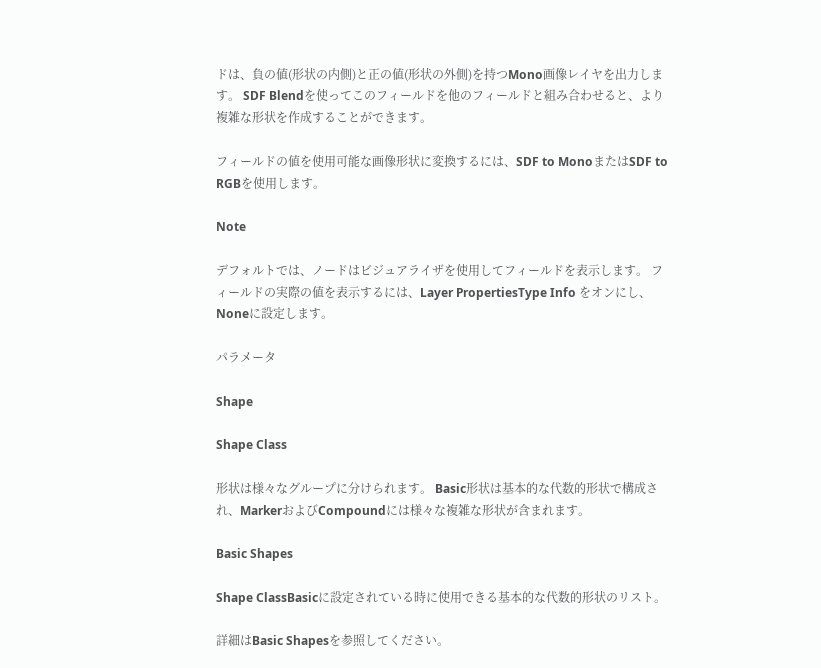ドは、負の値(形状の内側)と正の値(形状の外側)を持つMono画像レイヤを出力します。 SDF Blendを使ってこのフィールドを他のフィールドと組み合わせると、より複雑な形状を作成することができます。

フィールドの値を使用可能な画像形状に変換するには、SDF to MonoまたはSDF to RGBを使用します。

Note

デフォルトでは、ノードはビジュアライザを使用してフィールドを表示します。 フィールドの実際の値を表示するには、Layer PropertiesType Info をオンにし、Noneに設定します。

パラメータ

Shape

Shape Class

形状は様々なグループに分けられます。 Basic形状は基本的な代数的形状で構成され、MarkerおよびCompoundには様々な複雑な形状が含まれます。

Basic Shapes

Shape ClassBasicに設定されている時に使用できる基本的な代数的形状のリスト。

詳細はBasic Shapesを参照してください。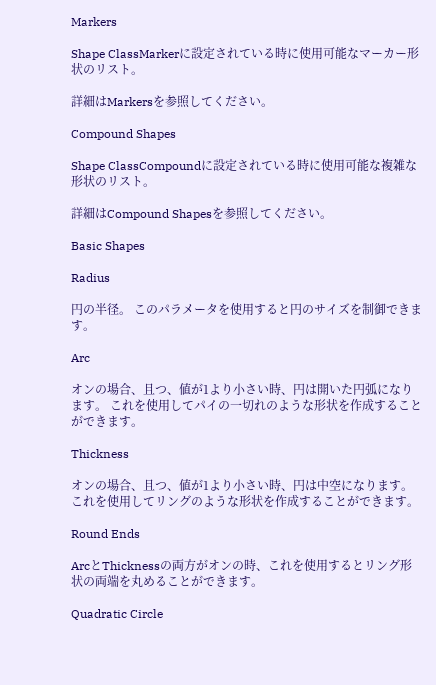Markers

Shape ClassMarkerに設定されている時に使用可能なマーカー形状のリスト。

詳細はMarkersを参照してください。

Compound Shapes

Shape ClassCompoundに設定されている時に使用可能な複雑な形状のリスト。

詳細はCompound Shapesを参照してください。

Basic Shapes

Radius

円の半径。 このパラメータを使用すると円のサイズを制御できます。

Arc

オンの場合、且つ、値が1より小さい時、円は開いた円弧になります。 これを使用してパイの一切れのような形状を作成することができます。

Thickness

オンの場合、且つ、値が1より小さい時、円は中空になります。 これを使用してリングのような形状を作成することができます。

Round Ends

ArcとThicknessの両方がオンの時、これを使用するとリング形状の両端を丸めることができます。

Quadratic Circle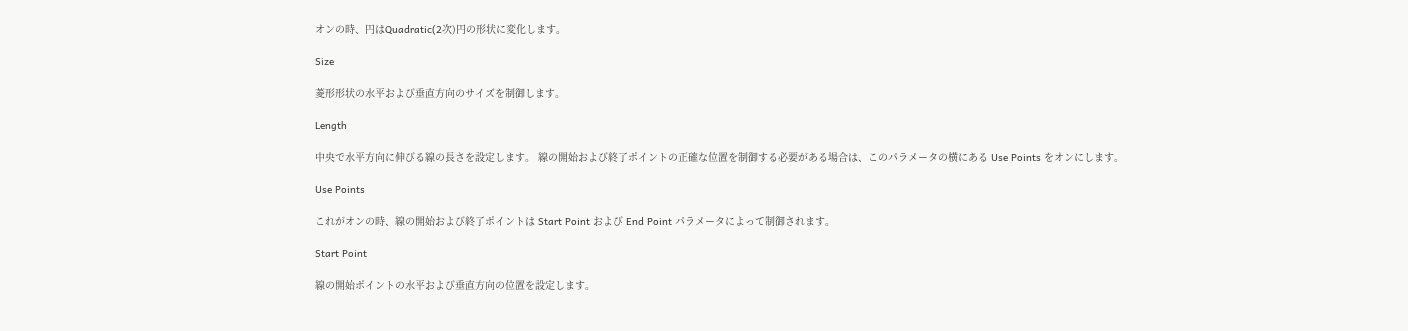オンの時、円はQuadratic(2次)円の形状に変化します。

Size

菱形形状の水平および垂直方向のサイズを制御します。

Length

中央で水平方向に伸びる線の長さを設定します。 線の開始および終了ポイントの正確な位置を制御する必要がある場合は、このパラメータの横にある Use Points をオンにします。

Use Points

これがオンの時、線の開始および終了ポイントは Start Point および End Point パラメータによって制御されます。

Start Point

線の開始ポイントの水平および垂直方向の位置を設定します。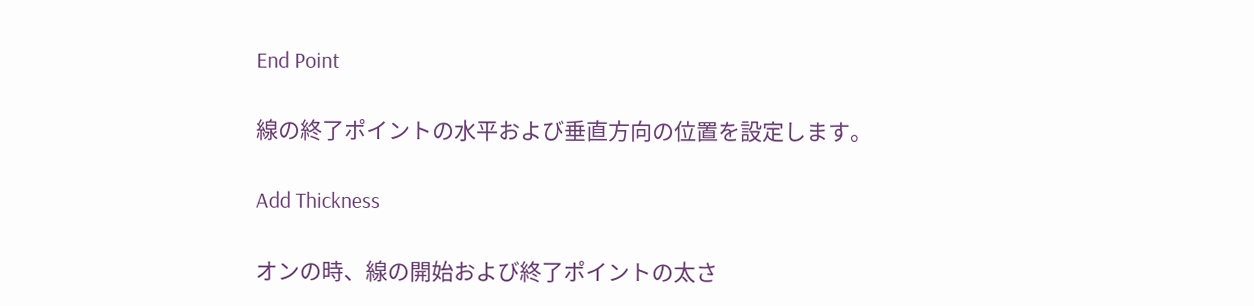End Point

線の終了ポイントの水平および垂直方向の位置を設定します。

Add Thickness

オンの時、線の開始および終了ポイントの太さ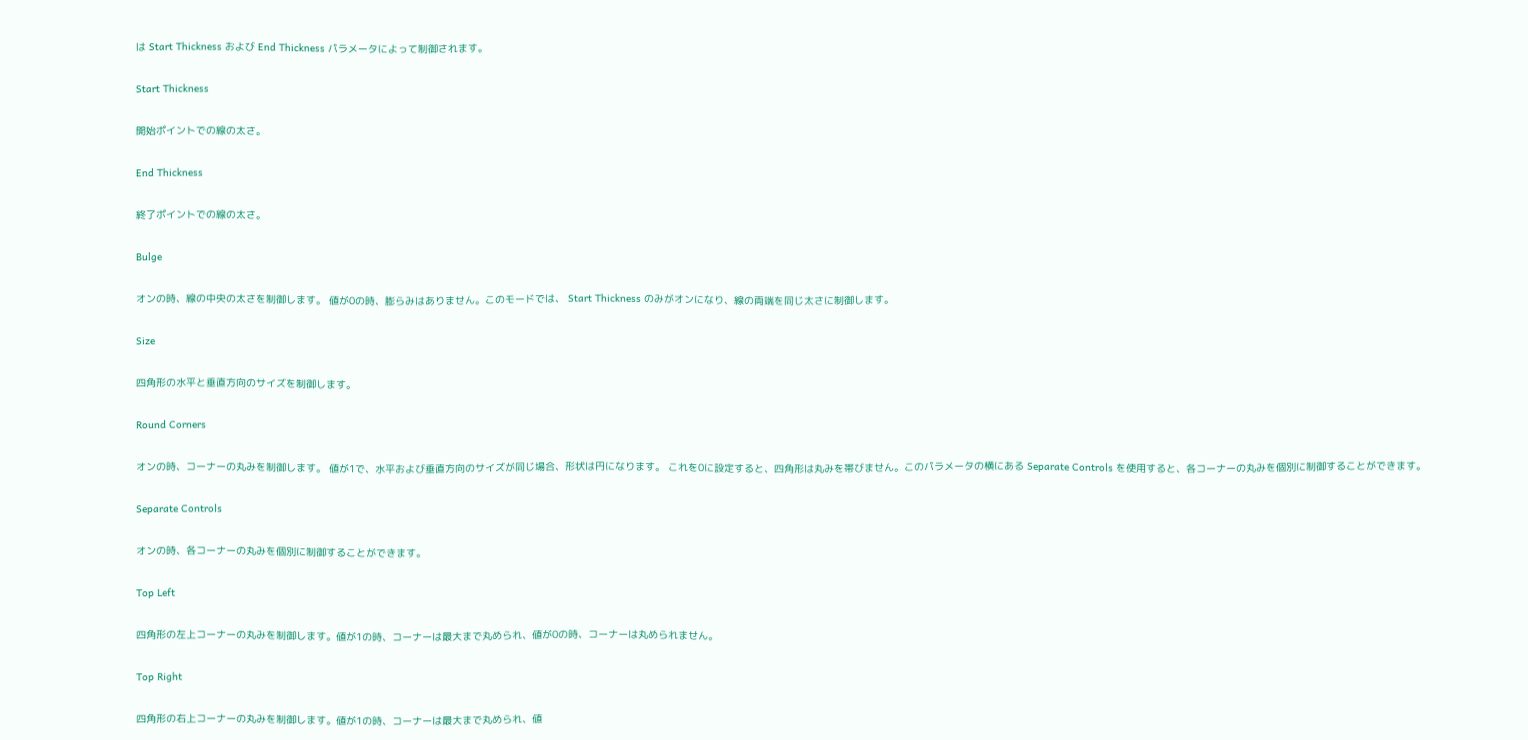は Start Thickness および End Thickness パラメータによって制御されます。

Start Thickness

開始ポイントでの線の太さ。

End Thickness

終了ポイントでの線の太さ。

Bulge

オンの時、線の中央の太さを制御します。 値が0の時、膨らみはありません。このモードでは、 Start Thickness のみがオンになり、線の両端を同じ太さに制御します。

Size

四角形の水平と垂直方向のサイズを制御します。

Round Corners

オンの時、コーナーの丸みを制御します。 値が1で、水平および垂直方向のサイズが同じ場合、形状は円になります。 これを0に設定すると、四角形は丸みを帯びません。このパラメータの横にある Separate Controls を使用すると、各コーナーの丸みを個別に制御することができます。

Separate Controls

オンの時、各コーナーの丸みを個別に制御することができます。

Top Left

四角形の左上コーナーの丸みを制御します。値が1の時、コーナーは最大まで丸められ、値が0の時、コーナーは丸められません。

Top Right

四角形の右上コーナーの丸みを制御します。値が1の時、コーナーは最大まで丸められ、値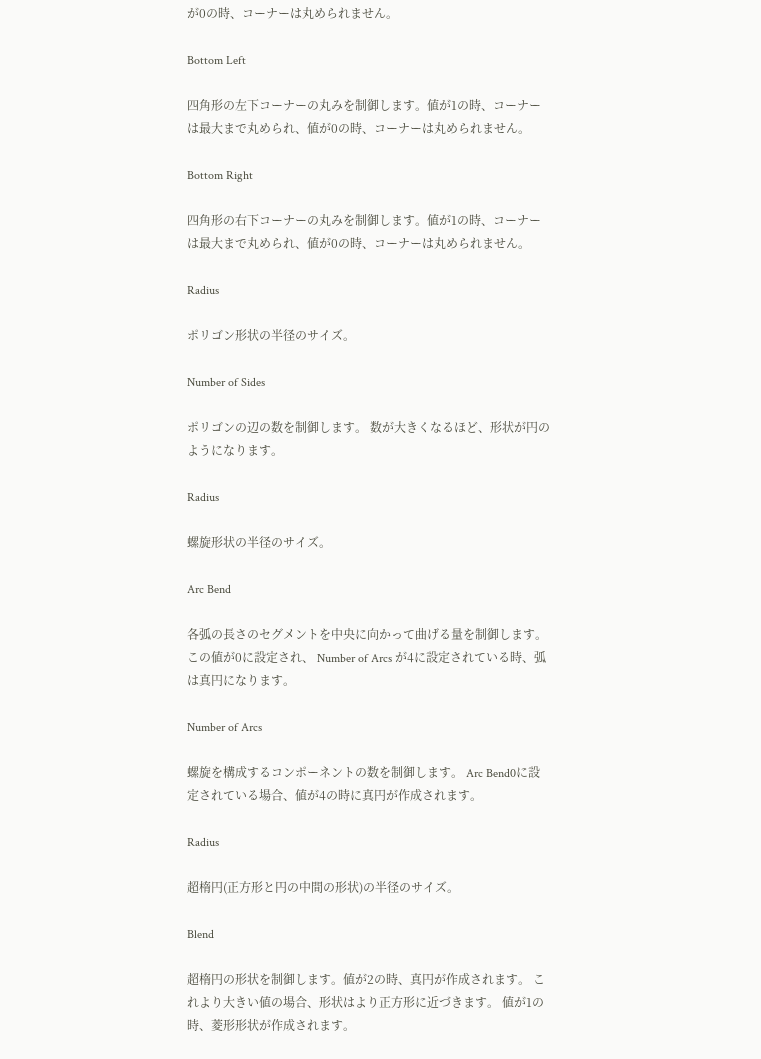が0の時、コーナーは丸められません。

Bottom Left

四角形の左下コーナーの丸みを制御します。値が1の時、コーナーは最大まで丸められ、値が0の時、コーナーは丸められません。

Bottom Right

四角形の右下コーナーの丸みを制御します。値が1の時、コーナーは最大まで丸められ、値が0の時、コーナーは丸められません。

Radius

ポリゴン形状の半径のサイズ。

Number of Sides

ポリゴンの辺の数を制御します。 数が大きくなるほど、形状が円のようになります。

Radius

螺旋形状の半径のサイズ。

Arc Bend

各弧の長さのセグメントを中央に向かって曲げる量を制御します。 この値が0に設定され、 Number of Arcs が4に設定されている時、弧は真円になります。

Number of Arcs

螺旋を構成するコンポーネントの数を制御します。 Arc Bend0に設定されている場合、値が4の時に真円が作成されます。

Radius

超楕円(正方形と円の中間の形状)の半径のサイズ。

Blend

超楕円の形状を制御します。値が2の時、真円が作成されます。 これより大きい値の場合、形状はより正方形に近づきます。 値が1の時、菱形形状が作成されます。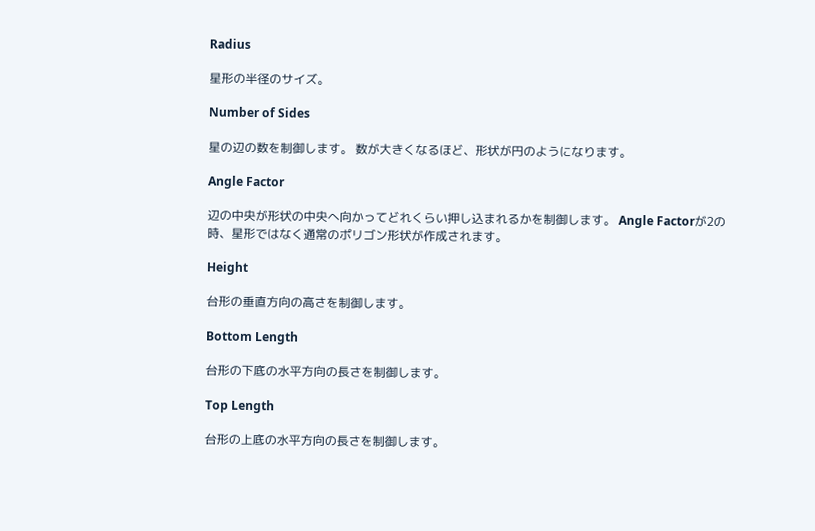Radius

星形の半径のサイズ。

Number of Sides

星の辺の数を制御します。 数が大きくなるほど、形状が円のようになります。

Angle Factor

辺の中央が形状の中央へ向かってどれくらい押し込まれるかを制御します。 Angle Factorが2の時、星形ではなく通常のポリゴン形状が作成されます。

Height

台形の垂直方向の高さを制御します。

Bottom Length

台形の下底の水平方向の長さを制御します。

Top Length

台形の上底の水平方向の長さを制御します。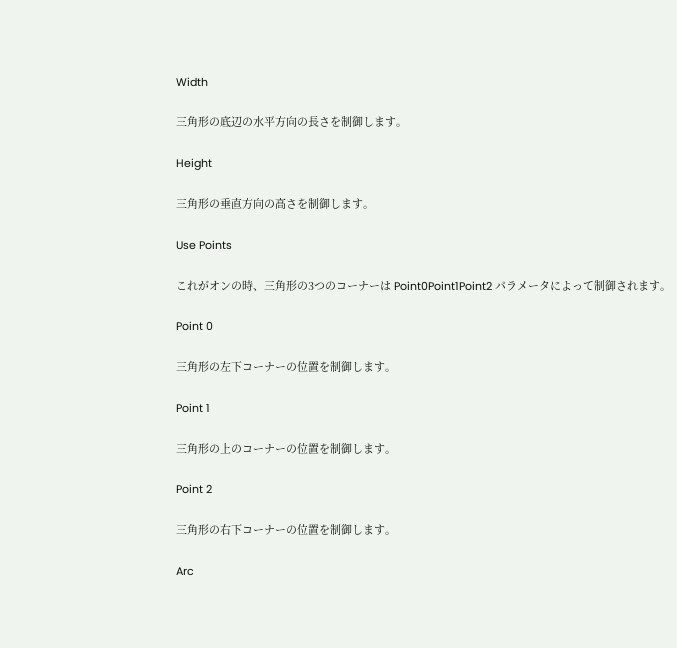Width

三角形の底辺の水平方向の長さを制御します。

Height

三角形の垂直方向の高さを制御します。

Use Points

これがオンの時、三角形の3つのコーナーは Point0Point1Point2 パラメータによって制御されます。

Point 0

三角形の左下コーナーの位置を制御します。

Point 1

三角形の上のコーナーの位置を制御します。

Point 2

三角形の右下コーナーの位置を制御します。

Arc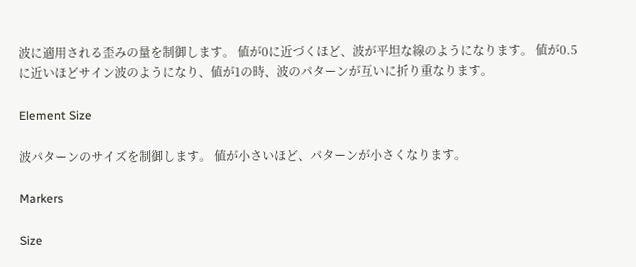波に適用される歪みの量を制御します。 値が0に近づくほど、波が平坦な線のようになります。 値が0.5に近いほどサイン波のようになり、値が1の時、波のパターンが互いに折り重なります。

Element Size

波パターンのサイズを制御します。 値が小さいほど、パターンが小さくなります。

Markers

Size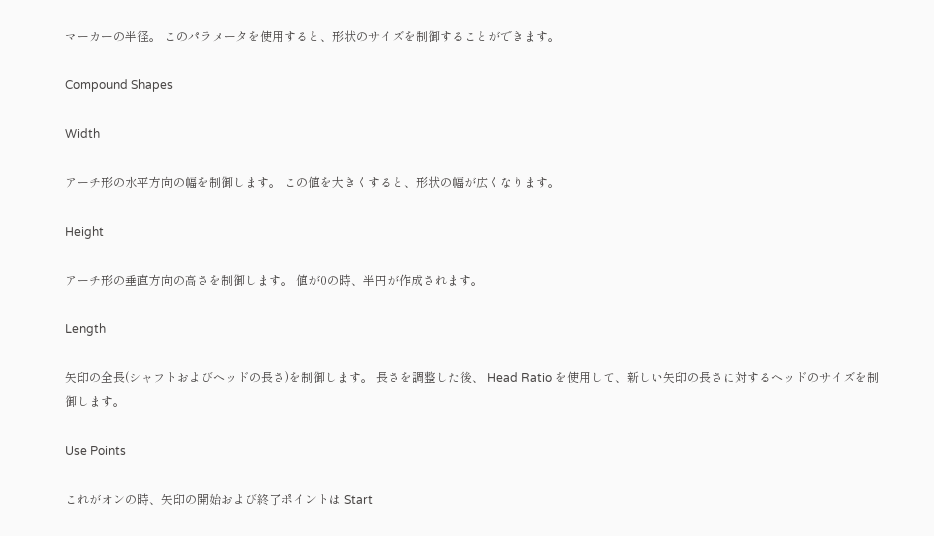マーカーの半径。 このパラメータを使用すると、形状のサイズを制御することができます。

Compound Shapes

Width

アーチ形の水平方向の幅を制御します。 この値を大きくすると、形状の幅が広くなります。

Height

アーチ形の垂直方向の高さを制御します。 値が0の時、半円が作成されます。

Length

矢印の全長(シャフトおよびヘッドの長さ)を制御します。 長さを調整した後、 Head Ratio を使用して、新しい矢印の長さに対するヘッドのサイズを制御します。

Use Points

これがオンの時、矢印の開始および終了ポイントは Start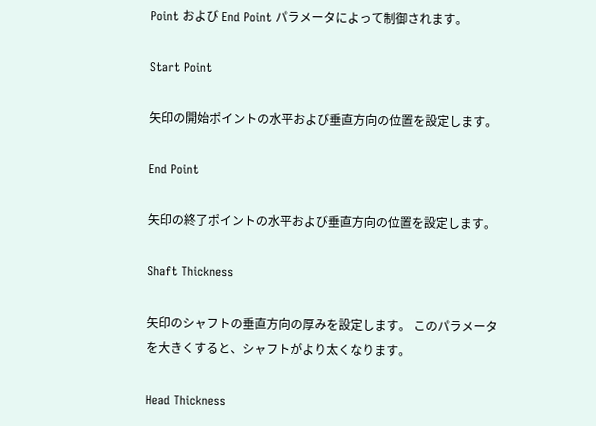Point および End Point パラメータによって制御されます。

Start Point

矢印の開始ポイントの水平および垂直方向の位置を設定します。

End Point

矢印の終了ポイントの水平および垂直方向の位置を設定します。

Shaft Thickness

矢印のシャフトの垂直方向の厚みを設定します。 このパラメータを大きくすると、シャフトがより太くなります。

Head Thickness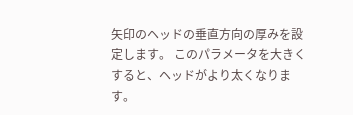矢印のヘッドの垂直方向の厚みを設定します。 このパラメータを大きくすると、ヘッドがより太くなります。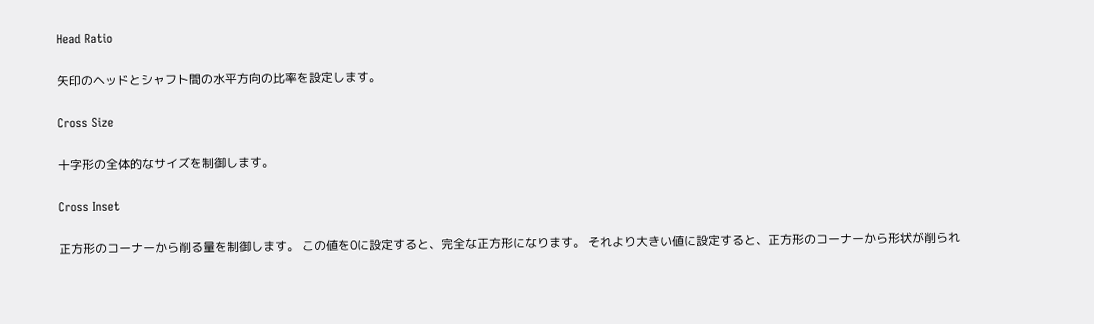Head Ratio

矢印のヘッドとシャフト間の水平方向の比率を設定します。

Cross Size

十字形の全体的なサイズを制御します。

Cross Inset

正方形のコーナーから削る量を制御します。 この値を0に設定すると、完全な正方形になります。 それより大きい値に設定すると、正方形のコーナーから形状が削られ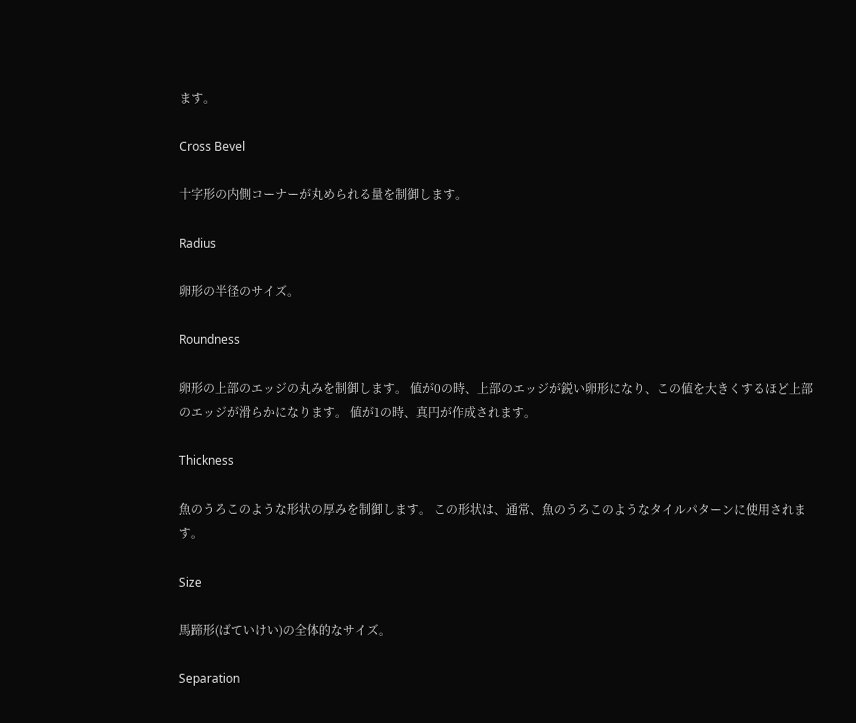ます。

Cross Bevel

十字形の内側コーナーが丸められる量を制御します。

Radius

卵形の半径のサイズ。

Roundness

卵形の上部のエッジの丸みを制御します。 値が0の時、上部のエッジが鋭い卵形になり、この値を大きくするほど上部のエッジが滑らかになります。 値が1の時、真円が作成されます。

Thickness

魚のうろこのような形状の厚みを制御します。 この形状は、通常、魚のうろこのようなタイルパターンに使用されます。

Size

馬蹄形(ばていけい)の全体的なサイズ。

Separation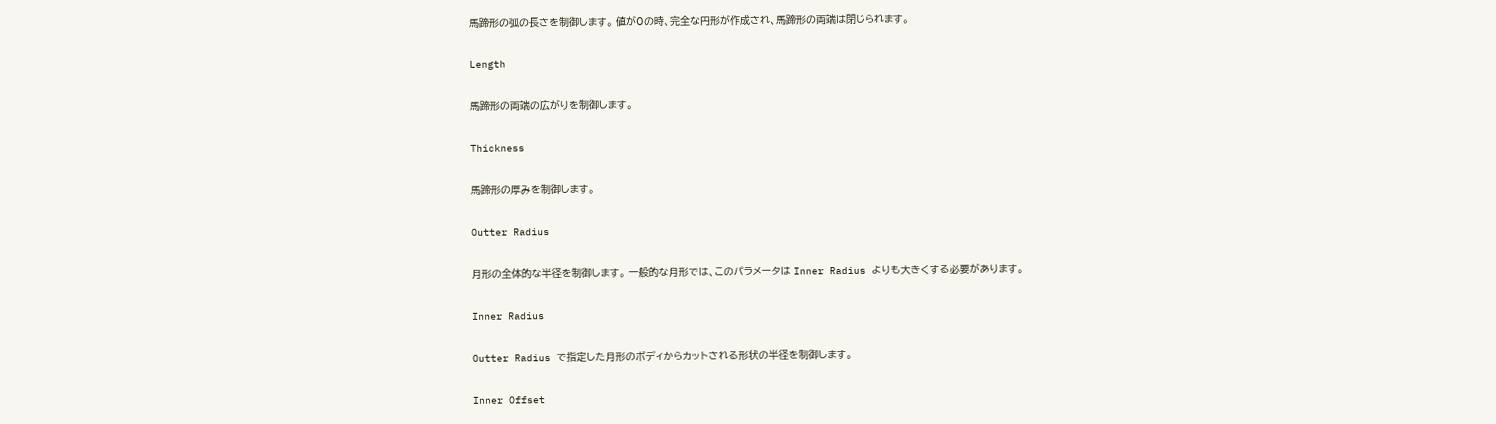馬蹄形の弧の長さを制御します。 値が0の時、完全な円形が作成され、馬蹄形の両端は閉じられます。

Length

馬蹄形の両端の広がりを制御します。

Thickness

馬蹄形の厚みを制御します。

Outter Radius

月形の全体的な半径を制御します。 一般的な月形では、このパラメータは Inner Radius よりも大きくする必要があります。

Inner Radius

Outter Radius で指定した月形のボディからカットされる形状の半径を制御します。

Inner Offset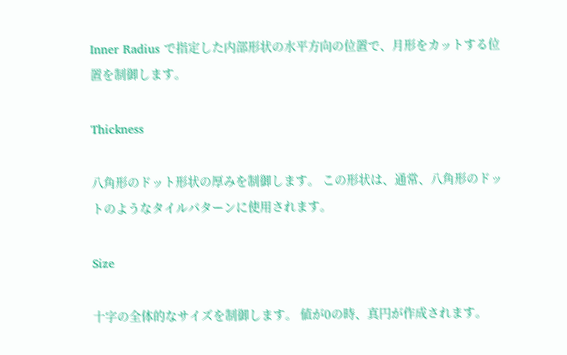Inner Radius で指定した内部形状の水平方向の位置で、月形をカットする位置を制御します。

Thickness

八角形のドット形状の厚みを制御します。 この形状は、通常、八角形のドットのようなタイルパターンに使用されます。

Size

十字の全体的なサイズを制御します。 値が0の時、真円が作成されます。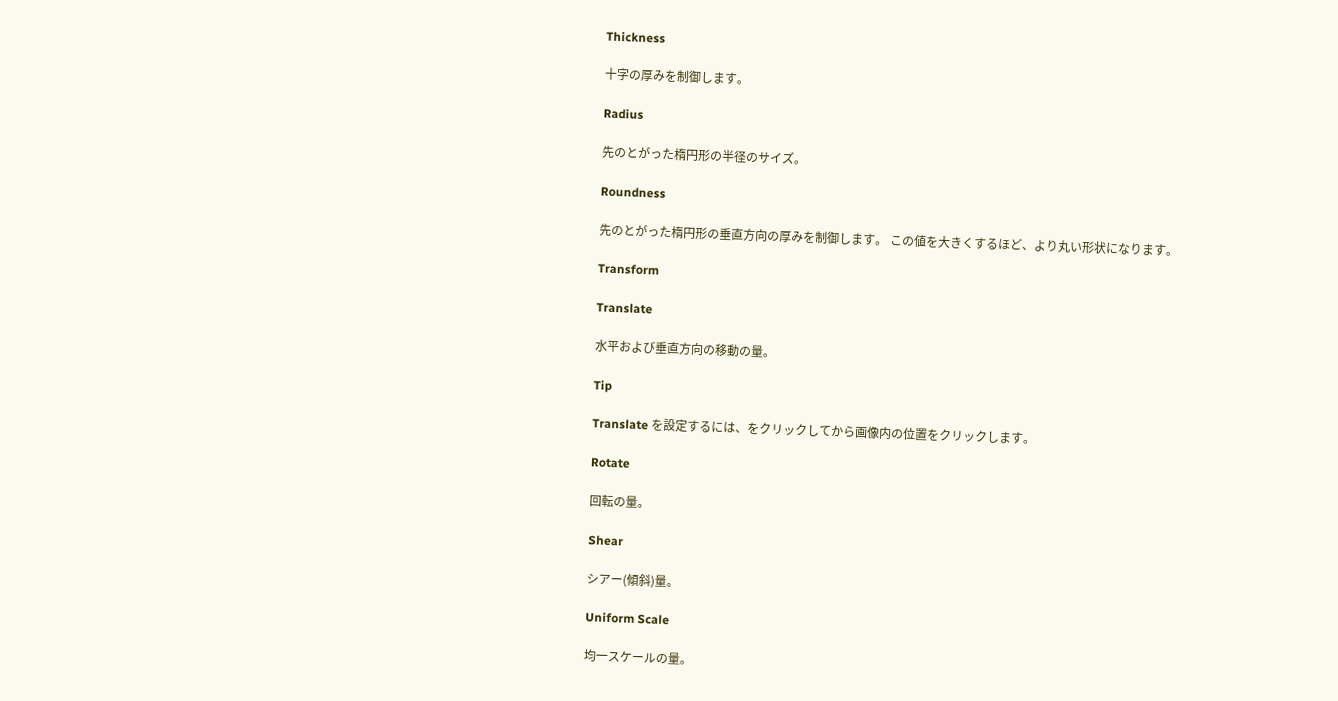Thickness

十字の厚みを制御します。

Radius

先のとがった楕円形の半径のサイズ。

Roundness

先のとがった楕円形の垂直方向の厚みを制御します。 この値を大きくするほど、より丸い形状になります。

Transform

Translate

水平および垂直方向の移動の量。

Tip

Translate を設定するには、をクリックしてから画像内の位置をクリックします。

Rotate

回転の量。

Shear

シアー(傾斜)量。

Uniform Scale

均一スケールの量。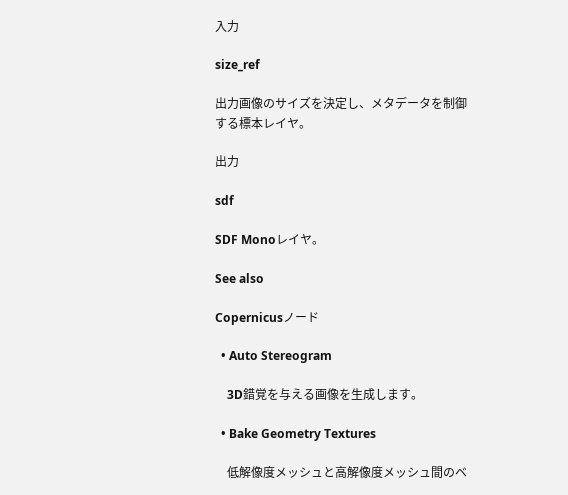入力

size_ref

出力画像のサイズを決定し、メタデータを制御する標本レイヤ。

出力

sdf

SDF Monoレイヤ。

See also

Copernicusノード

  • Auto Stereogram

    3D錯覚を与える画像を生成します。

  • Bake Geometry Textures

    低解像度メッシュと高解像度メッシュ間のベ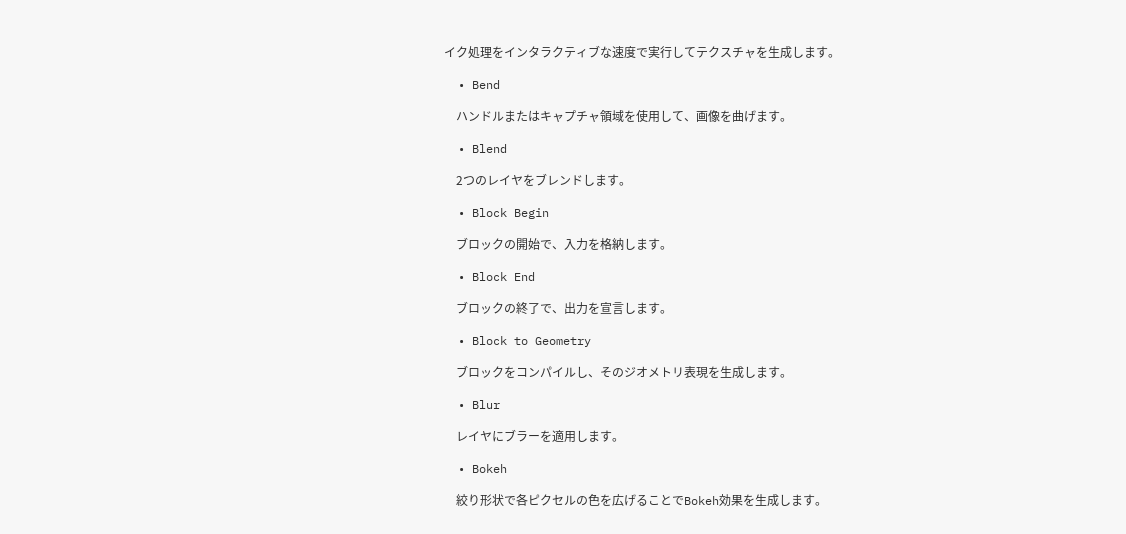イク処理をインタラクティブな速度で実行してテクスチャを生成します。

  • Bend

    ハンドルまたはキャプチャ領域を使用して、画像を曲げます。

  • Blend

    2つのレイヤをブレンドします。

  • Block Begin

    ブロックの開始で、入力を格納します。

  • Block End

    ブロックの終了で、出力を宣言します。

  • Block to Geometry

    ブロックをコンパイルし、そのジオメトリ表現を生成します。

  • Blur

    レイヤにブラーを適用します。

  • Bokeh

    絞り形状で各ピクセルの色を広げることでBokeh効果を生成します。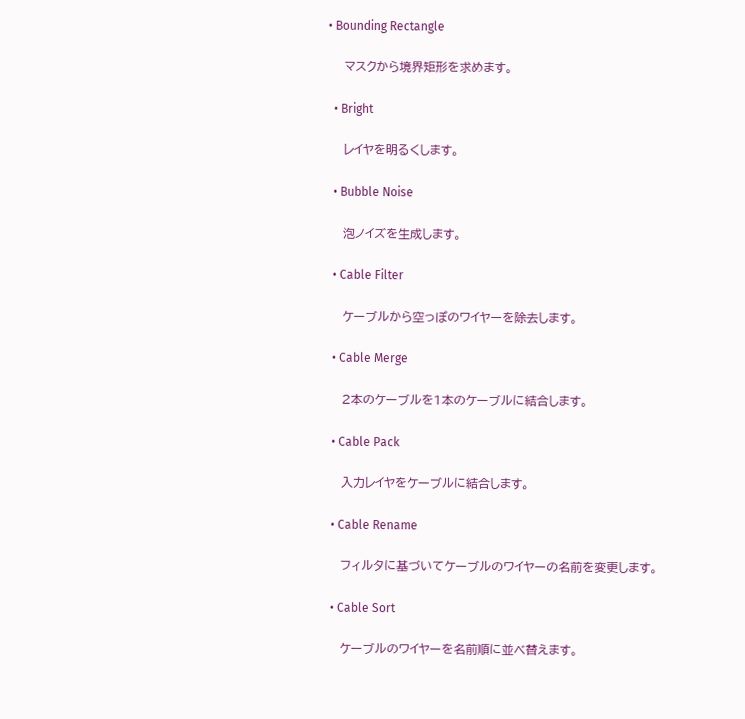• Bounding Rectangle

    マスクから境界矩形を求めます。

  • Bright

    レイヤを明るくします。

  • Bubble Noise

    泡ノイズを生成します。

  • Cable Filter

    ケーブルから空っぽのワイヤーを除去します。

  • Cable Merge

    2本のケーブルを1本のケーブルに結合します。

  • Cable Pack

    入力レイヤをケーブルに結合します。

  • Cable Rename

    フィルタに基づいてケーブルのワイヤーの名前を変更します。

  • Cable Sort

    ケーブルのワイヤーを名前順に並べ替えます。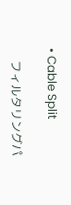• Cable Split

    フィルタリングパ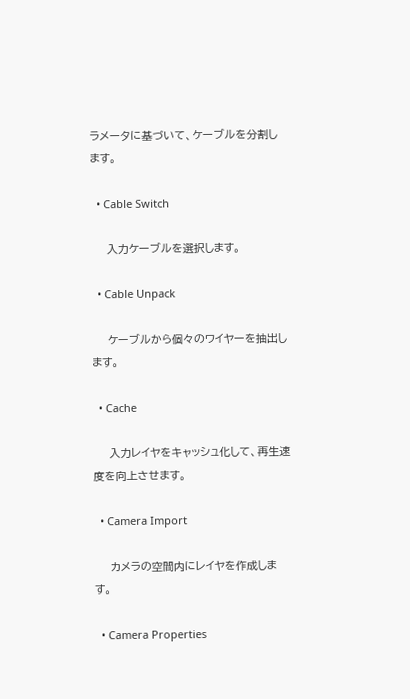ラメータに基づいて、ケーブルを分割します。

  • Cable Switch

    入力ケーブルを選択します。

  • Cable Unpack

    ケーブルから個々のワイヤーを抽出します。

  • Cache

    入力レイヤをキャッシュ化して、再生速度を向上させます。

  • Camera Import

    カメラの空間内にレイヤを作成します。

  • Camera Properties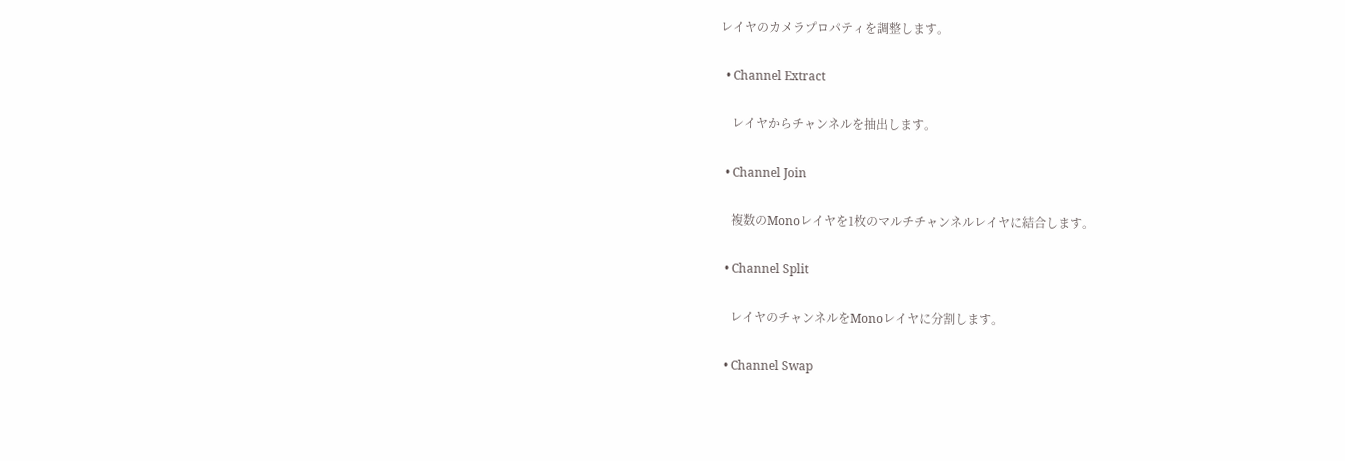レイヤのカメラプロパティを調整します。

  • Channel Extract

    レイヤからチャンネルを抽出します。

  • Channel Join

    複数のMonoレイヤを1枚のマルチチャンネルレイヤに結合します。

  • Channel Split

    レイヤのチャンネルをMonoレイヤに分割します。

  • Channel Swap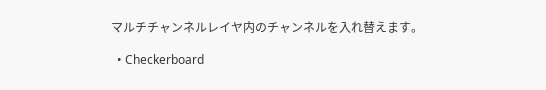マルチチャンネルレイヤ内のチャンネルを入れ替えます。

  • Checkerboard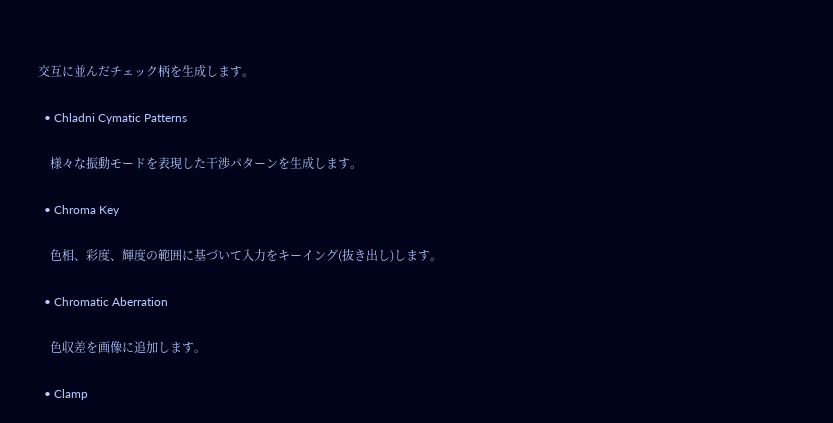交互に並んだチェック柄を生成します。

  • Chladni Cymatic Patterns

    様々な振動モードを表現した干渉パターンを生成します。

  • Chroma Key

    色相、彩度、輝度の範囲に基づいて入力をキーイング(抜き出し)します。

  • Chromatic Aberration

    色収差を画像に追加します。

  • Clamp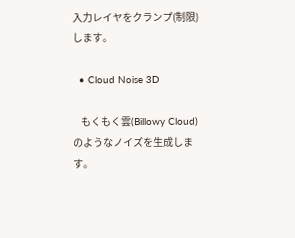入力レイヤをクランプ(制限)します。

  • Cloud Noise 3D

    もくもく雲(Billowy Cloud)のようなノイズを生成します。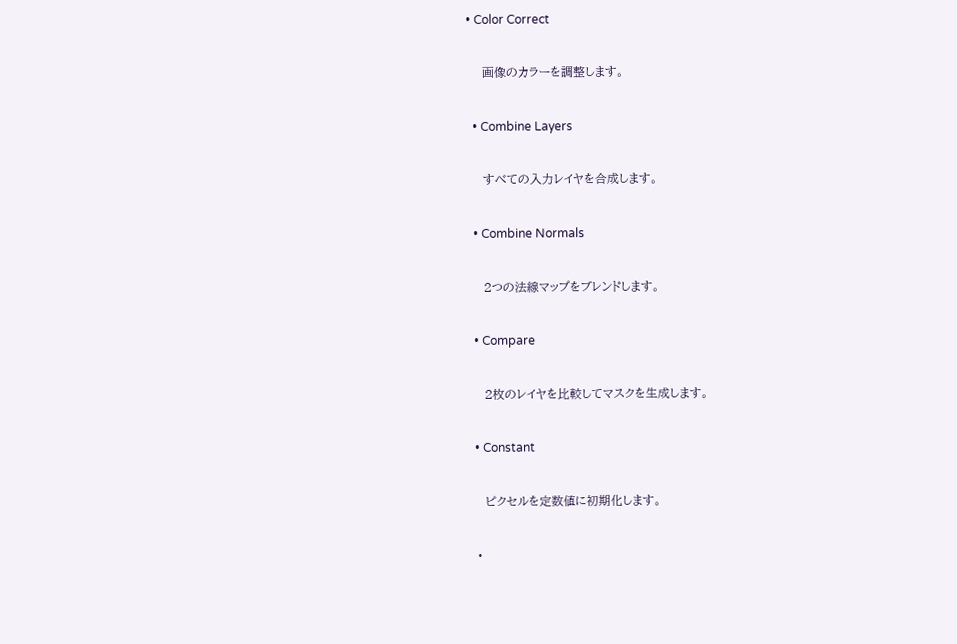• Color Correct

    画像のカラーを調整します。

  • Combine Layers

    すべての入力レイヤを合成します。

  • Combine Normals

    2つの法線マップをブレンドします。

  • Compare

    2枚のレイヤを比較してマスクを生成します。

  • Constant

    ピクセルを定数値に初期化します。

  •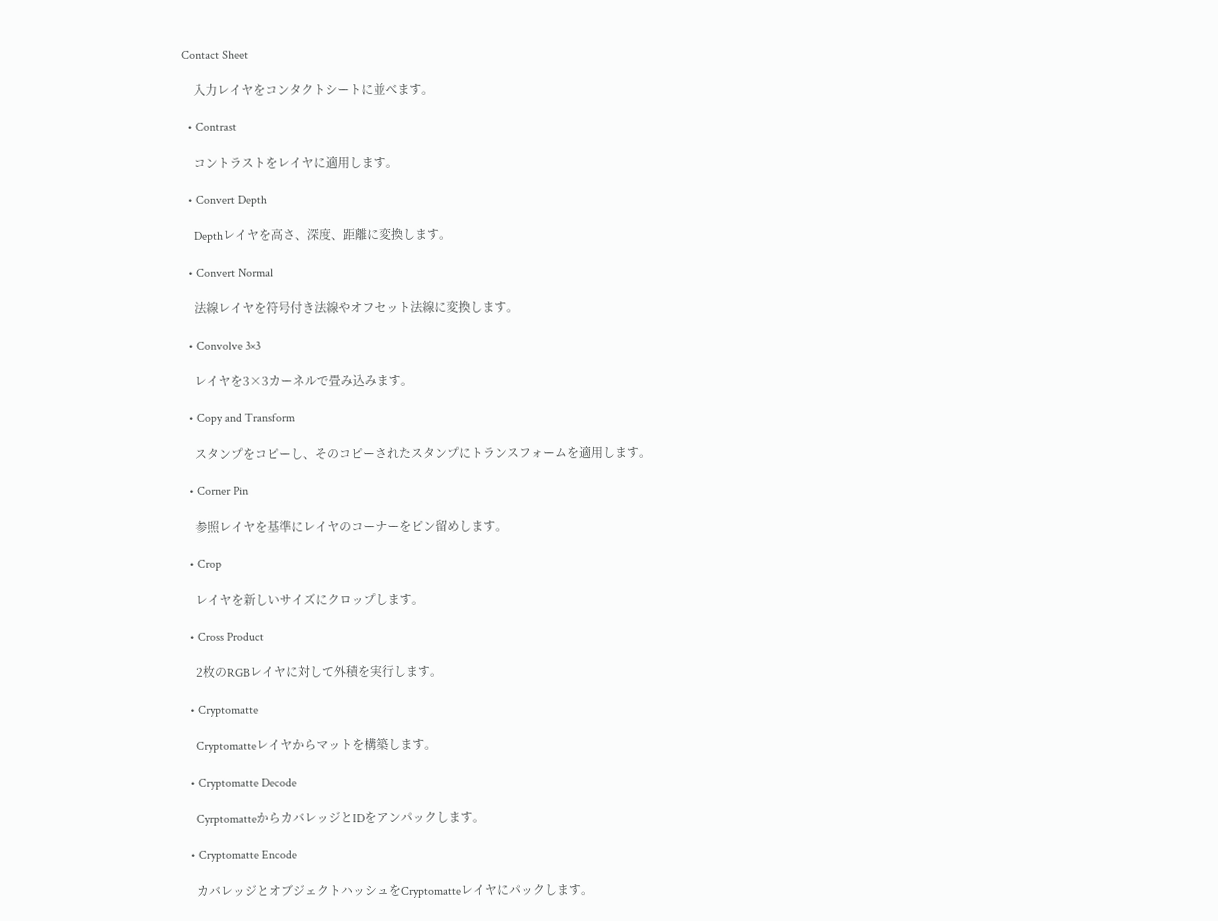Contact Sheet

    入力レイヤをコンタクトシートに並べます。

  • Contrast

    コントラストをレイヤに適用します。

  • Convert Depth

    Depthレイヤを高さ、深度、距離に変換します。

  • Convert Normal

    法線レイヤを符号付き法線やオフセット法線に変換します。

  • Convolve 3×3

    レイヤを3×3カーネルで畳み込みます。

  • Copy and Transform

    スタンプをコピーし、そのコピーされたスタンプにトランスフォームを適用します。

  • Corner Pin

    参照レイヤを基準にレイヤのコーナーをピン留めします。

  • Crop

    レイヤを新しいサイズにクロップします。

  • Cross Product

    2枚のRGBレイヤに対して外積を実行します。

  • Cryptomatte

    Cryptomatteレイヤからマットを構築します。

  • Cryptomatte Decode

    CyrptomatteからカバレッジとIDをアンパックします。

  • Cryptomatte Encode

    カバレッジとオブジェクトハッシュをCryptomatteレイヤにパックします。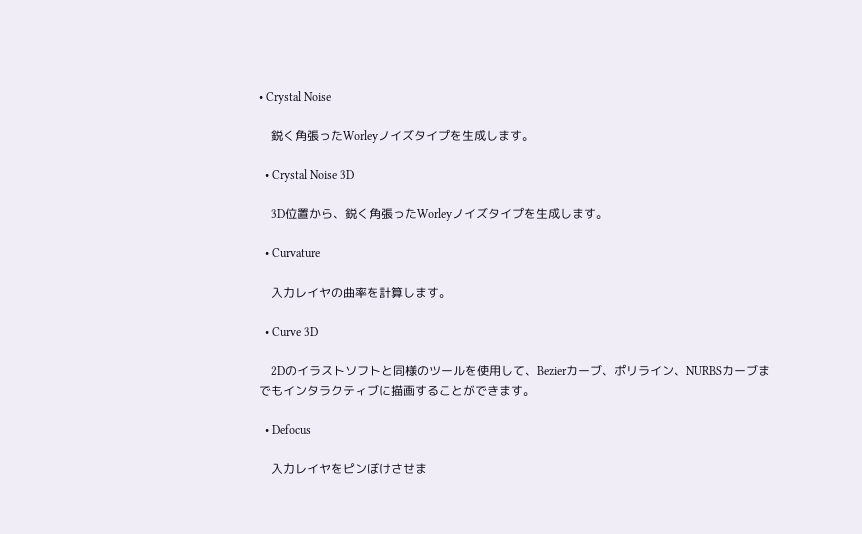• Crystal Noise

    鋭く角張ったWorleyノイズタイプを生成します。

  • Crystal Noise 3D

    3D位置から、鋭く角張ったWorleyノイズタイプを生成します。

  • Curvature

    入力レイヤの曲率を計算します。

  • Curve 3D

    2Dのイラストソフトと同様のツールを使用して、Bezierカーブ、ポリライン、NURBSカーブまでもインタラクティブに描画することができます。

  • Defocus

    入力レイヤをピンぼけさせま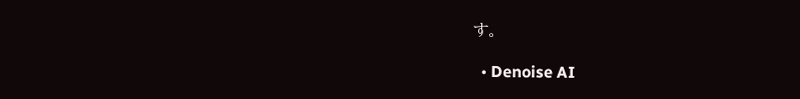す。

  • Denoise AI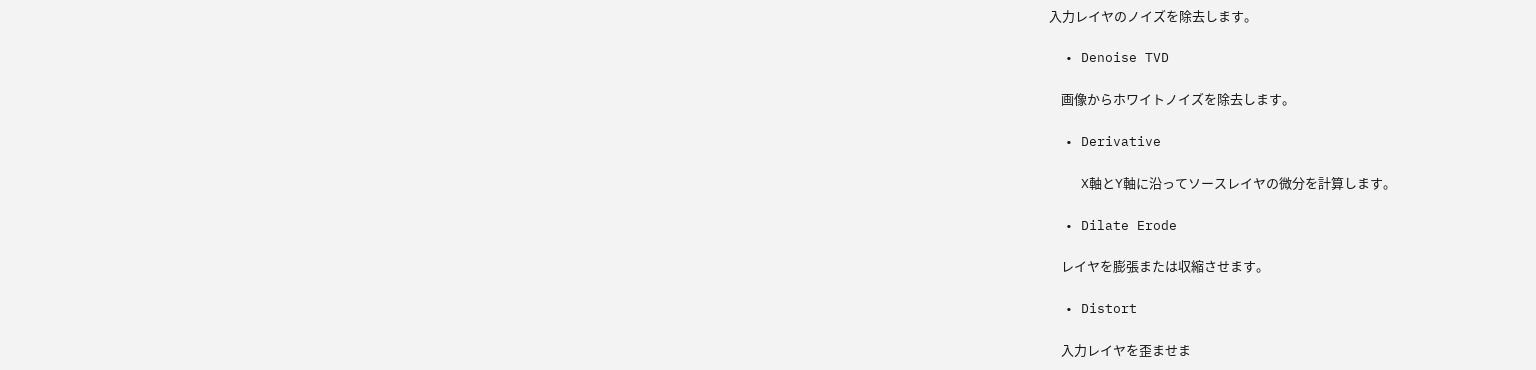入力レイヤのノイズを除去します。

  • Denoise TVD

    画像からホワイトノイズを除去します。

  • Derivative

    X軸とY軸に沿ってソースレイヤの微分を計算します。

  • Dilate Erode

    レイヤを膨張または収縮させます。

  • Distort

    入力レイヤを歪ませま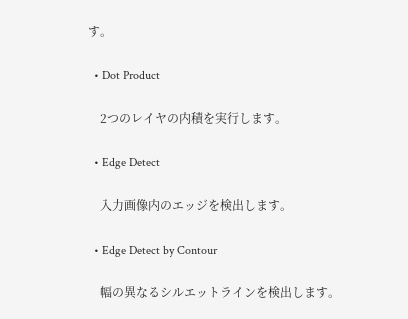す。

  • Dot Product

    2つのレイヤの内積を実行します。

  • Edge Detect

    入力画像内のエッジを検出します。

  • Edge Detect by Contour

    幅の異なるシルエットラインを検出します。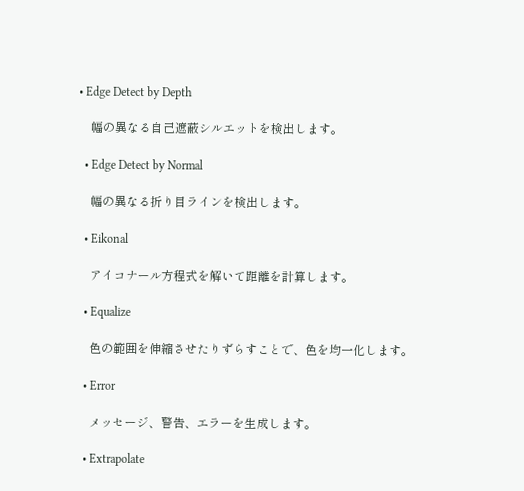• Edge Detect by Depth

    幅の異なる自己遮蔽シルエットを検出します。

  • Edge Detect by Normal

    幅の異なる折り目ラインを検出します。

  • Eikonal

    アイコナール方程式を解いて距離を計算します。

  • Equalize

    色の範囲を伸縮させたりずらすことで、色を均一化します。

  • Error

    メッセージ、警告、エラーを生成します。

  • Extrapolate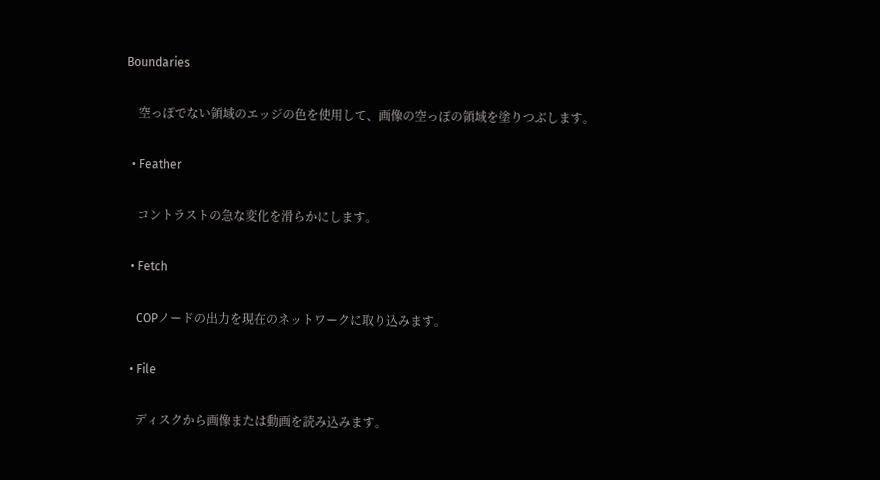Boundaries

    空っぽでない領域のエッジの色を使用して、画像の空っぽの領域を塗りつぶします。

  • Feather

    コントラストの急な変化を滑らかにします。

  • Fetch

    COPノードの出力を現在のネットワークに取り込みます。

  • File

    ディスクから画像または動画を読み込みます。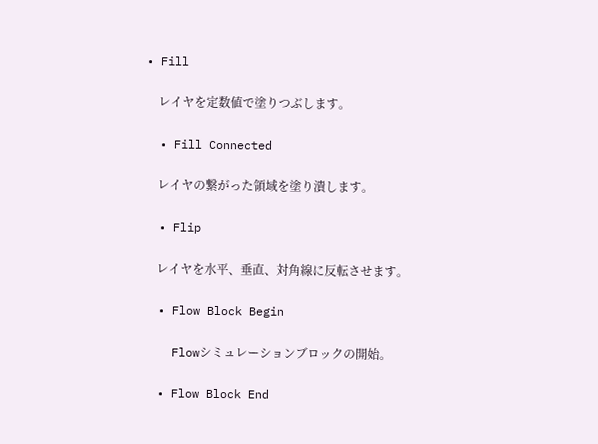• Fill

    レイヤを定数値で塗りつぶします。

  • Fill Connected

    レイヤの繋がった領域を塗り潰します。

  • Flip

    レイヤを水平、垂直、対角線に反転させます。

  • Flow Block Begin

    Flowシミュレーションブロックの開始。

  • Flow Block End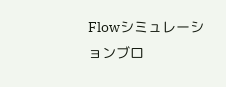Flowシミュレーションブロ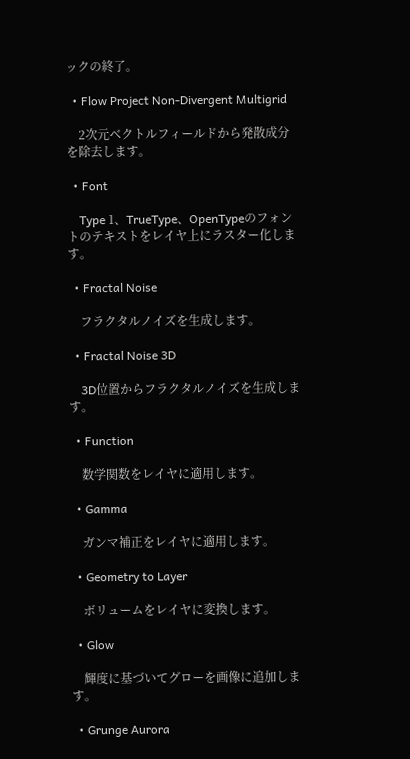ックの終了。

  • Flow Project Non-Divergent Multigrid

    2次元ベクトルフィールドから発散成分を除去します。

  • Font

    Type 1、TrueType、OpenTypeのフォントのテキストをレイヤ上にラスター化します。

  • Fractal Noise

    フラクタルノイズを生成します。

  • Fractal Noise 3D

    3D位置からフラクタルノイズを生成します。

  • Function

    数学関数をレイヤに適用します。

  • Gamma

    ガンマ補正をレイヤに適用します。

  • Geometry to Layer

    ボリュームをレイヤに変換します。

  • Glow

    輝度に基づいてグローを画像に追加します。

  • Grunge Aurora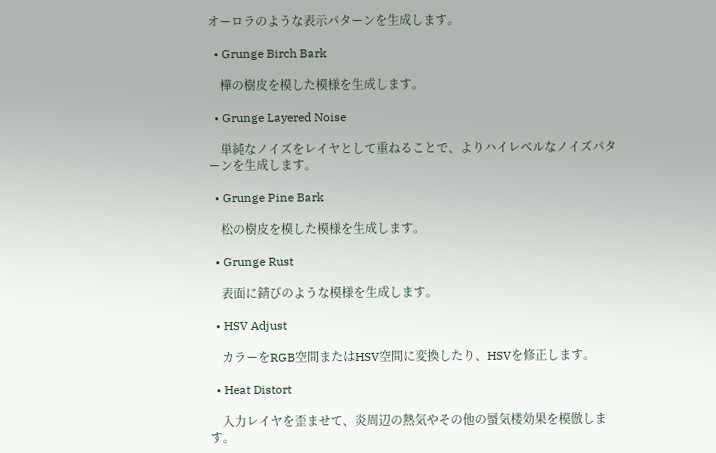オーロラのような表示パターンを生成します。

  • Grunge Birch Bark

    樺の樹皮を模した模様を生成します。

  • Grunge Layered Noise

    単純なノイズをレイヤとして重ねることで、よりハイレベルなノイズパターンを生成します。

  • Grunge Pine Bark

    松の樹皮を模した模様を生成します。

  • Grunge Rust

    表面に錆びのような模様を生成します。

  • HSV Adjust

    カラーをRGB空間またはHSV空間に変換したり、HSVを修正します。

  • Heat Distort

    入力レイヤを歪ませて、炎周辺の熱気やその他の蜃気楼効果を模倣します。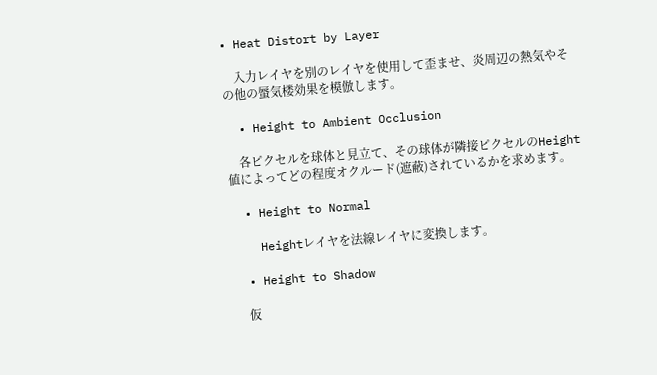• Heat Distort by Layer

    入力レイヤを別のレイヤを使用して歪ませ、炎周辺の熱気やその他の蜃気楼効果を模倣します。

  • Height to Ambient Occlusion

    各ピクセルを球体と見立て、その球体が隣接ピクセルのHeight値によってどの程度オクルード(遮蔽)されているかを求めます。

  • Height to Normal

    Heightレイヤを法線レイヤに変換します。

  • Height to Shadow

    仮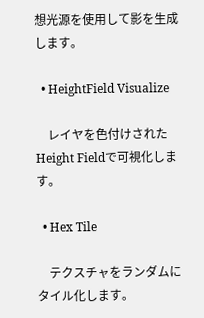想光源を使用して影を生成します。

  • HeightField Visualize

    レイヤを色付けされたHeight Fieldで可視化します。

  • Hex Tile

    テクスチャをランダムにタイル化します。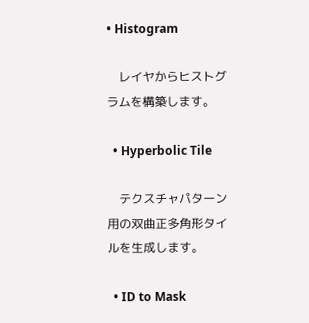• Histogram

    レイヤからヒストグラムを構築します。

  • Hyperbolic Tile

    テクスチャパターン用の双曲正多角形タイルを生成します。

  • ID to Mask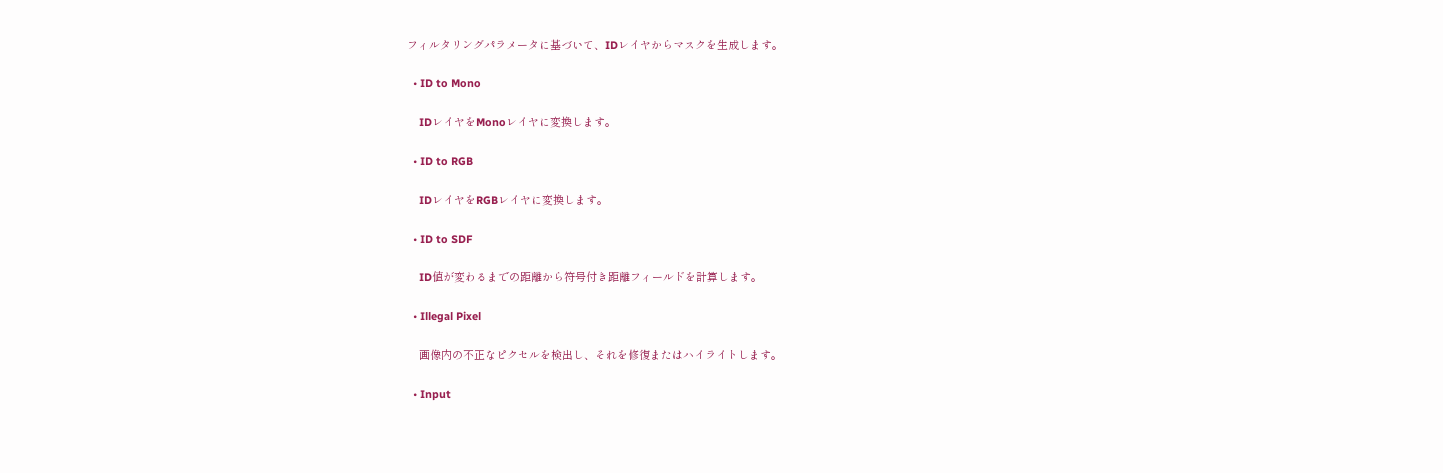フィルタリングパラメータに基づいて、IDレイヤからマスクを生成します。

  • ID to Mono

    IDレイヤをMonoレイヤに変換します。

  • ID to RGB

    IDレイヤをRGBレイヤに変換します。

  • ID to SDF

    ID値が変わるまでの距離から符号付き距離フィールドを計算します。

  • Illegal Pixel

    画像内の不正なピクセルを検出し、それを修復またはハイライトします。

  • Input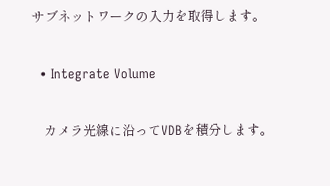サブネットワークの入力を取得します。

  • Integrate Volume

    カメラ光線に沿ってVDBを積分します。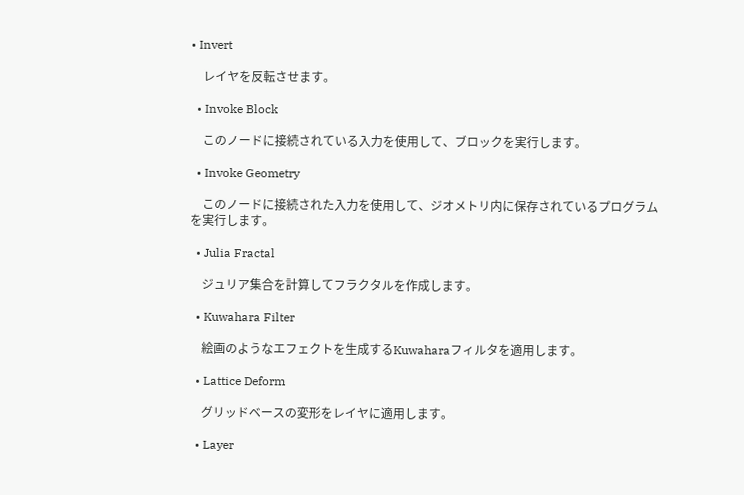• Invert

    レイヤを反転させます。

  • Invoke Block

    このノードに接続されている入力を使用して、ブロックを実行します。

  • Invoke Geometry

    このノードに接続された入力を使用して、ジオメトリ内に保存されているプログラムを実行します。

  • Julia Fractal

    ジュリア集合を計算してフラクタルを作成します。

  • Kuwahara Filter

    絵画のようなエフェクトを生成するKuwaharaフィルタを適用します。

  • Lattice Deform

    グリッドベースの変形をレイヤに適用します。

  • Layer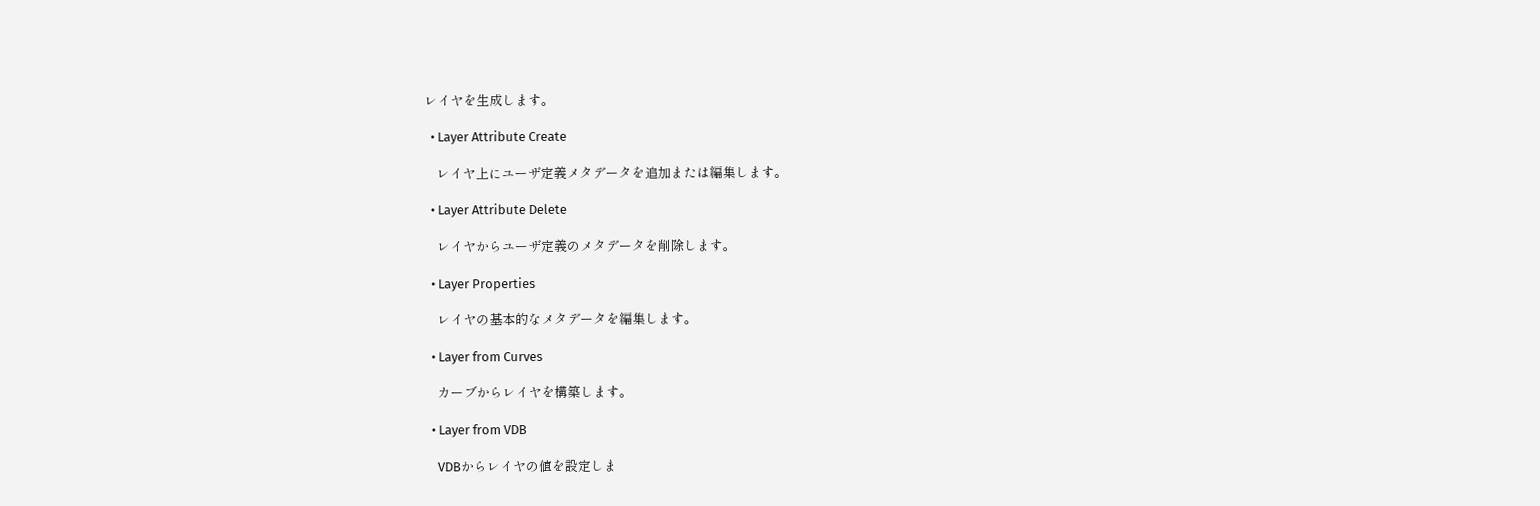レイヤを生成します。

  • Layer Attribute Create

    レイヤ上にユーザ定義メタデータを追加または編集します。

  • Layer Attribute Delete

    レイヤからユーザ定義のメタデータを削除します。

  • Layer Properties

    レイヤの基本的なメタデータを編集します。

  • Layer from Curves

    カーブからレイヤを構築します。

  • Layer from VDB

    VDBからレイヤの値を設定しま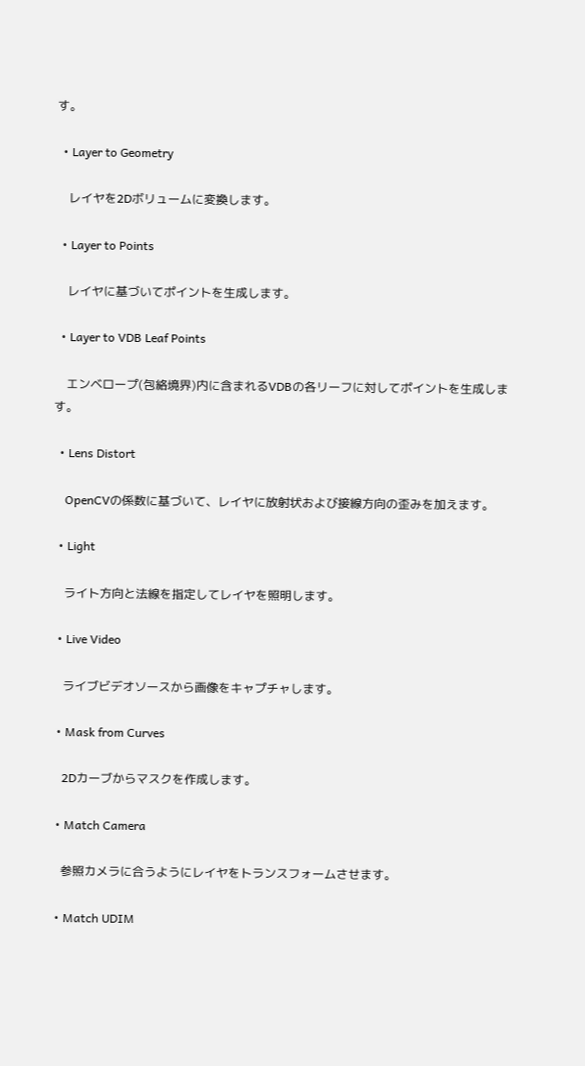す。

  • Layer to Geometry

    レイヤを2Dボリュームに変換します。

  • Layer to Points

    レイヤに基づいてポイントを生成します。

  • Layer to VDB Leaf Points

    エンベロープ(包絡境界)内に含まれるVDBの各リーフに対してポイントを生成します。

  • Lens Distort

    OpenCVの係数に基づいて、レイヤに放射状および接線方向の歪みを加えます。

  • Light

    ライト方向と法線を指定してレイヤを照明します。

  • Live Video

    ライブビデオソースから画像をキャプチャします。

  • Mask from Curves

    2Dカーブからマスクを作成します。

  • Match Camera

    参照カメラに合うようにレイヤをトランスフォームさせます。

  • Match UDIM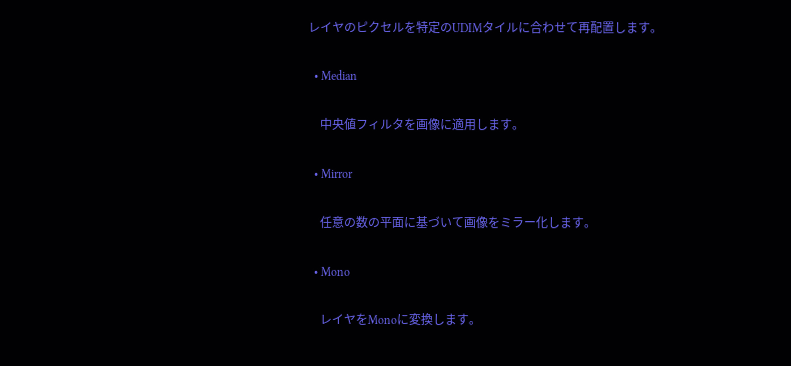レイヤのピクセルを特定のUDIMタイルに合わせて再配置します。

  • Median

    中央値フィルタを画像に適用します。

  • Mirror

    任意の数の平面に基づいて画像をミラー化します。

  • Mono

    レイヤをMonoに変換します。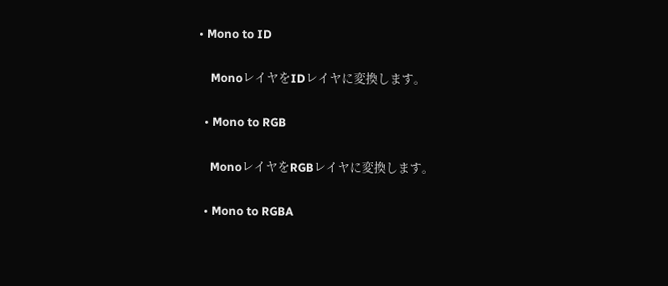• Mono to ID

    MonoレイヤをIDレイヤに変換します。

  • Mono to RGB

    MonoレイヤをRGBレイヤに変換します。

  • Mono to RGBA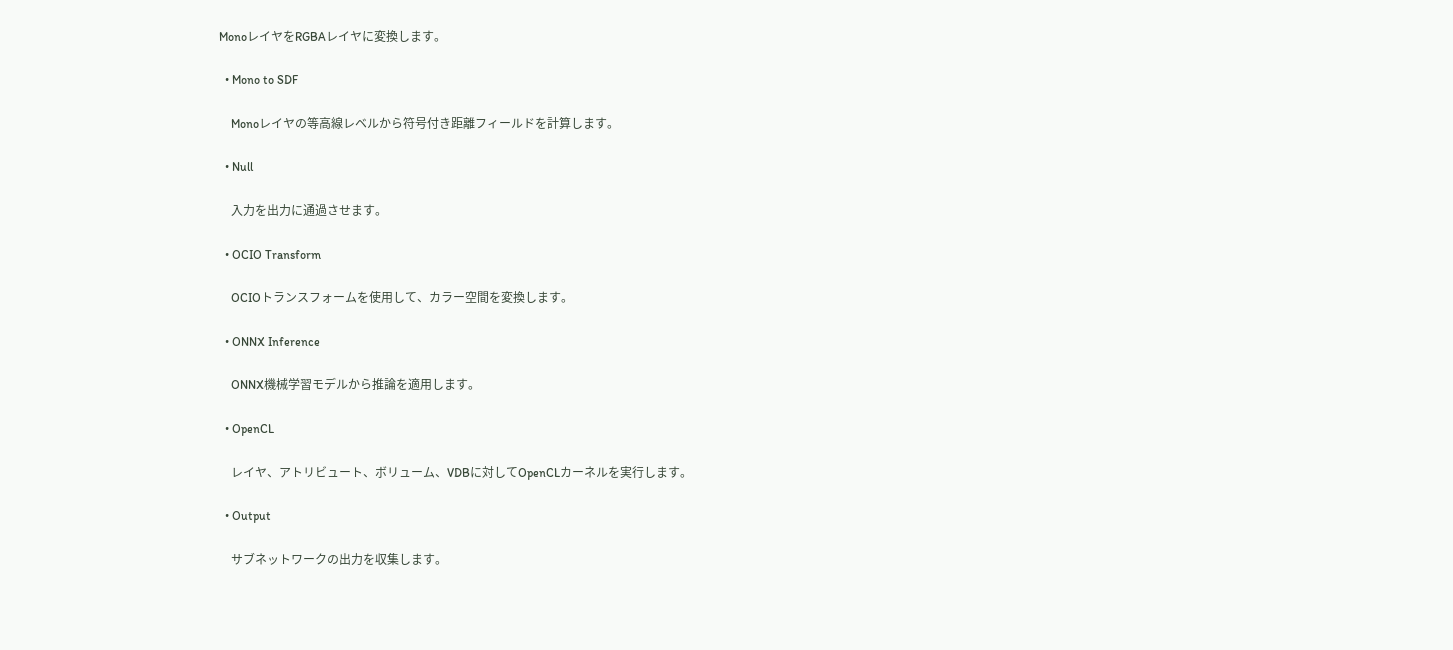MonoレイヤをRGBAレイヤに変換します。

  • Mono to SDF

    Monoレイヤの等高線レベルから符号付き距離フィールドを計算します。

  • Null

    入力を出力に通過させます。

  • OCIO Transform

    OCIOトランスフォームを使用して、カラー空間を変換します。

  • ONNX Inference

    ONNX機械学習モデルから推論を適用します。

  • OpenCL

    レイヤ、アトリビュート、ボリューム、VDBに対してOpenCLカーネルを実行します。

  • Output

    サブネットワークの出力を収集します。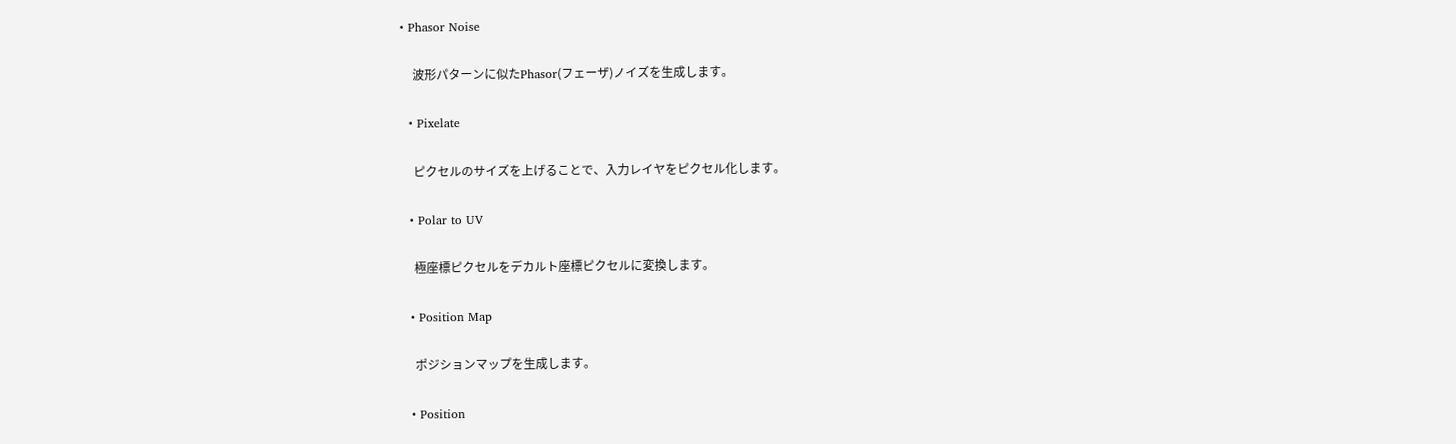• Phasor Noise

    波形パターンに似たPhasor(フェーザ)ノイズを生成します。

  • Pixelate

    ピクセルのサイズを上げることで、入力レイヤをピクセル化します。

  • Polar to UV

    極座標ピクセルをデカルト座標ピクセルに変換します。

  • Position Map

    ポジションマップを生成します。

  • Position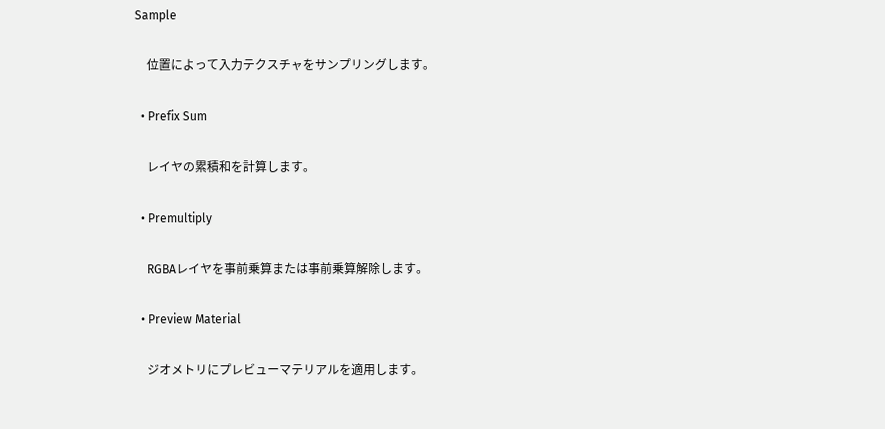Sample

    位置によって入力テクスチャをサンプリングします。

  • Prefix Sum

    レイヤの累積和を計算します。

  • Premultiply

    RGBAレイヤを事前乗算または事前乗算解除します。

  • Preview Material

    ジオメトリにプレビューマテリアルを適用します。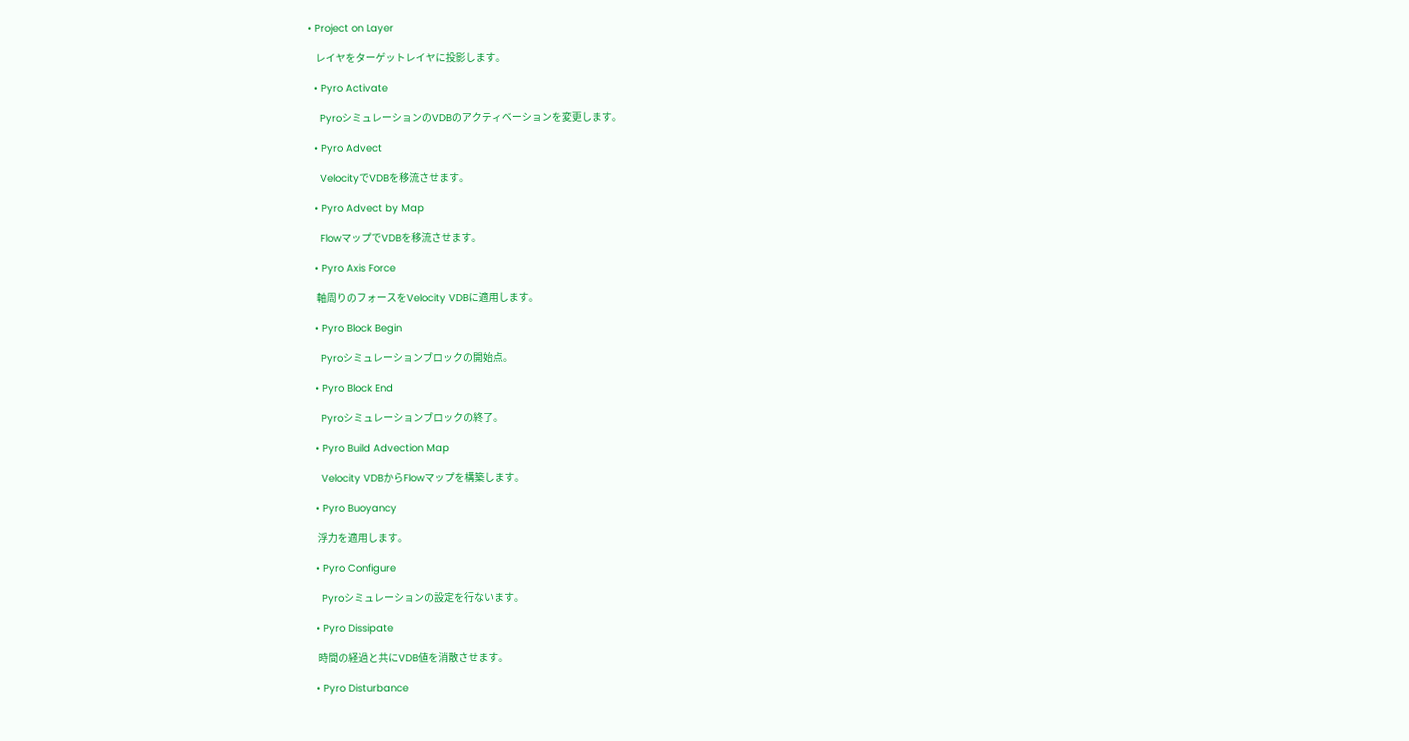• Project on Layer

    レイヤをターゲットレイヤに投影します。

  • Pyro Activate

    PyroシミュレーションのVDBのアクティベーションを変更します。

  • Pyro Advect

    VelocityでVDBを移流させます。

  • Pyro Advect by Map

    FlowマップでVDBを移流させます。

  • Pyro Axis Force

    軸周りのフォースをVelocity VDBに適用します。

  • Pyro Block Begin

    Pyroシミュレーションブロックの開始点。

  • Pyro Block End

    Pyroシミュレーションブロックの終了。

  • Pyro Build Advection Map

    Velocity VDBからFlowマップを構築します。

  • Pyro Buoyancy

    浮力を適用します。

  • Pyro Configure

    Pyroシミュレーションの設定を行ないます。

  • Pyro Dissipate

    時間の経過と共にVDB値を消散させます。

  • Pyro Disturbance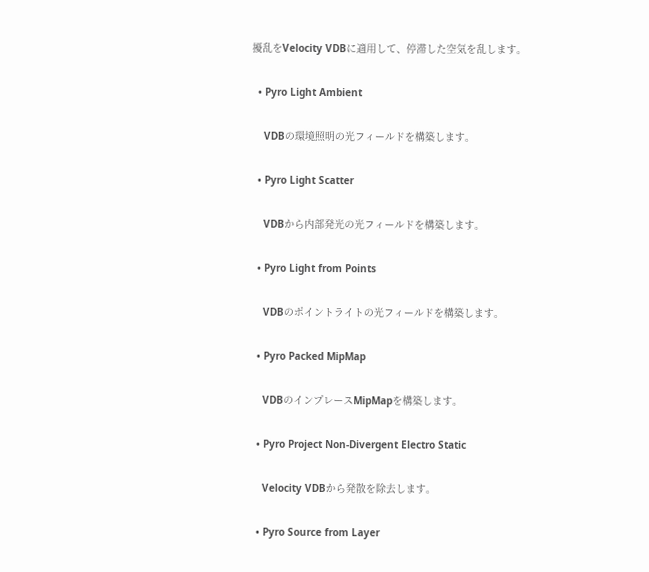擾乱をVelocity VDBに適用して、停滞した空気を乱します。

  • Pyro Light Ambient

    VDBの環境照明の光フィールドを構築します。

  • Pyro Light Scatter

    VDBから内部発光の光フィールドを構築します。

  • Pyro Light from Points

    VDBのポイントライトの光フィールドを構築します。

  • Pyro Packed MipMap

    VDBのインプレースMipMapを構築します。

  • Pyro Project Non-Divergent Electro Static

    Velocity VDBから発散を除去します。

  • Pyro Source from Layer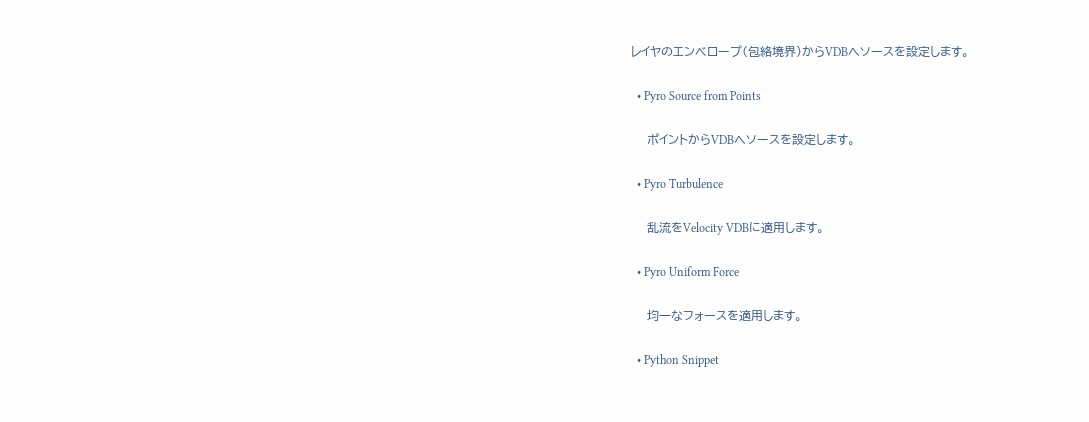レイヤのエンベロープ(包絡境界)からVDBへソースを設定します。

  • Pyro Source from Points

    ポイントからVDBへソースを設定します。

  • Pyro Turbulence

    乱流をVelocity VDBに適用します。

  • Pyro Uniform Force

    均一なフォースを適用します。

  • Python Snippet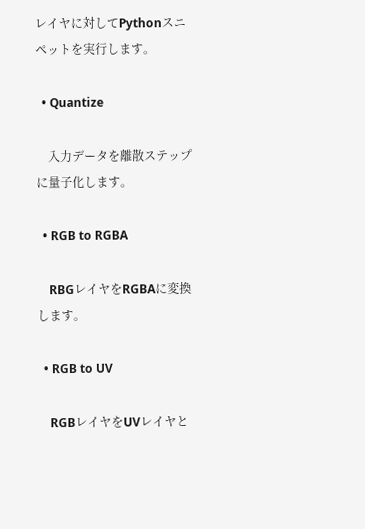レイヤに対してPythonスニペットを実行します。

  • Quantize

    入力データを離散ステップに量子化します。

  • RGB to RGBA

    RBGレイヤをRGBAに変換します。

  • RGB to UV

    RGBレイヤをUVレイヤと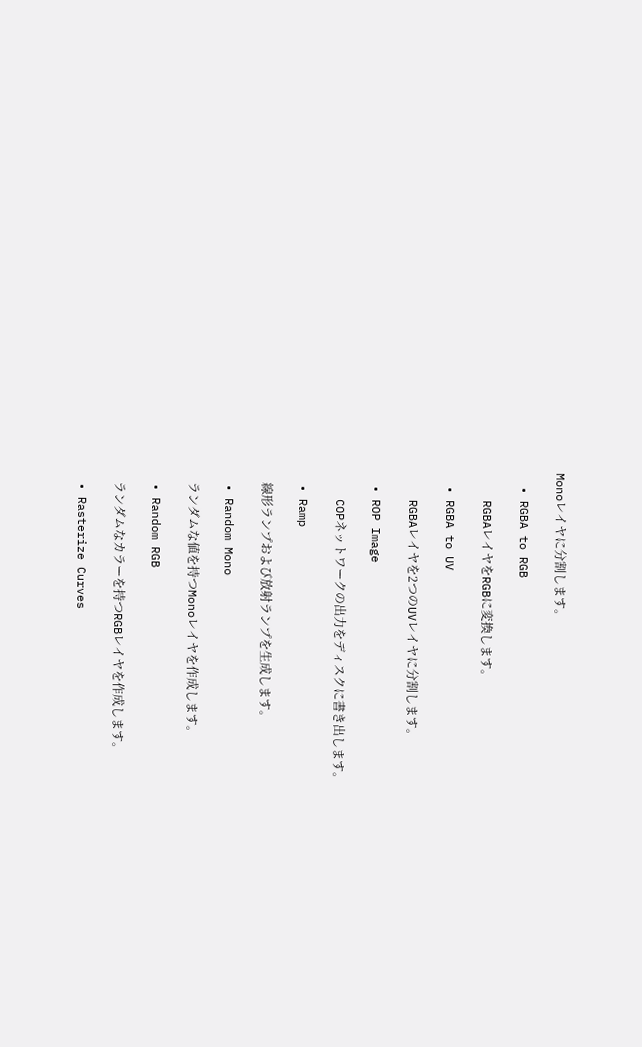Monoレイヤに分割します。

  • RGBA to RGB

    RGBAレイヤをRGBに変換します。

  • RGBA to UV

    RGBAレイヤを2つのUVレイヤに分割します。

  • ROP Image

    COPネットワークの出力をディスクに書き出します。

  • Ramp

    線形ランプおよび放射ランプを生成します。

  • Random Mono

    ランダムな値を持つMonoレイヤを作成します。

  • Random RGB

    ランダムなカラーを持つRGBレイヤを作成します。

  • Rasterize Curves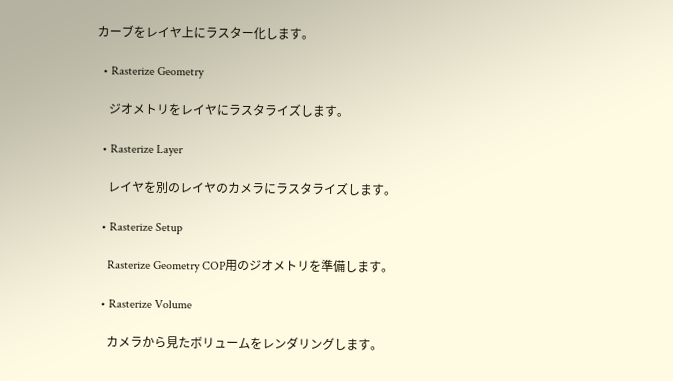カーブをレイヤ上にラスター化します。

  • Rasterize Geometry

    ジオメトリをレイヤにラスタライズします。

  • Rasterize Layer

    レイヤを別のレイヤのカメラにラスタライズします。

  • Rasterize Setup

    Rasterize Geometry COP用のジオメトリを準備します。

  • Rasterize Volume

    カメラから見たボリュームをレンダリングします。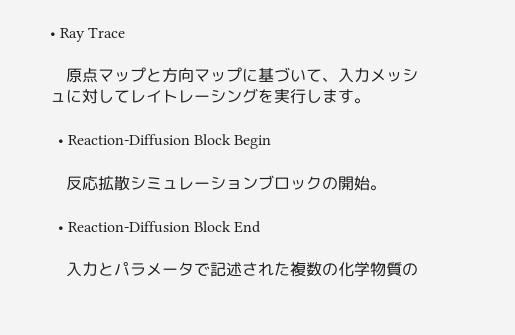• Ray Trace

    原点マップと方向マップに基づいて、入力メッシュに対してレイトレーシングを実行します。

  • Reaction-Diffusion Block Begin

    反応拡散シミュレーションブロックの開始。

  • Reaction-Diffusion Block End

    入力とパラメータで記述された複数の化学物質の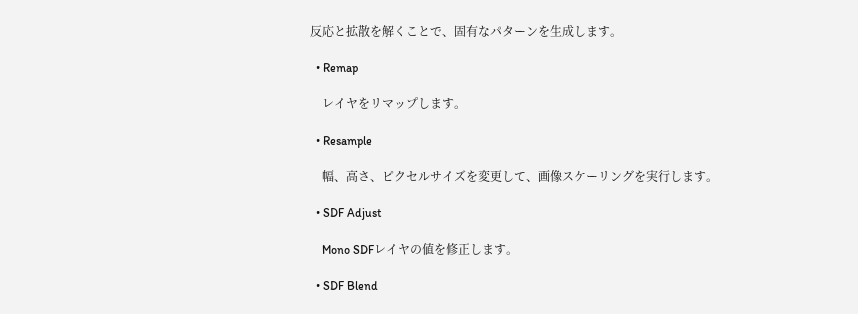反応と拡散を解くことで、固有なパターンを生成します。

  • Remap

    レイヤをリマップします。

  • Resample

    幅、高さ、ピクセルサイズを変更して、画像スケーリングを実行します。

  • SDF Adjust

    Mono SDFレイヤの値を修正します。

  • SDF Blend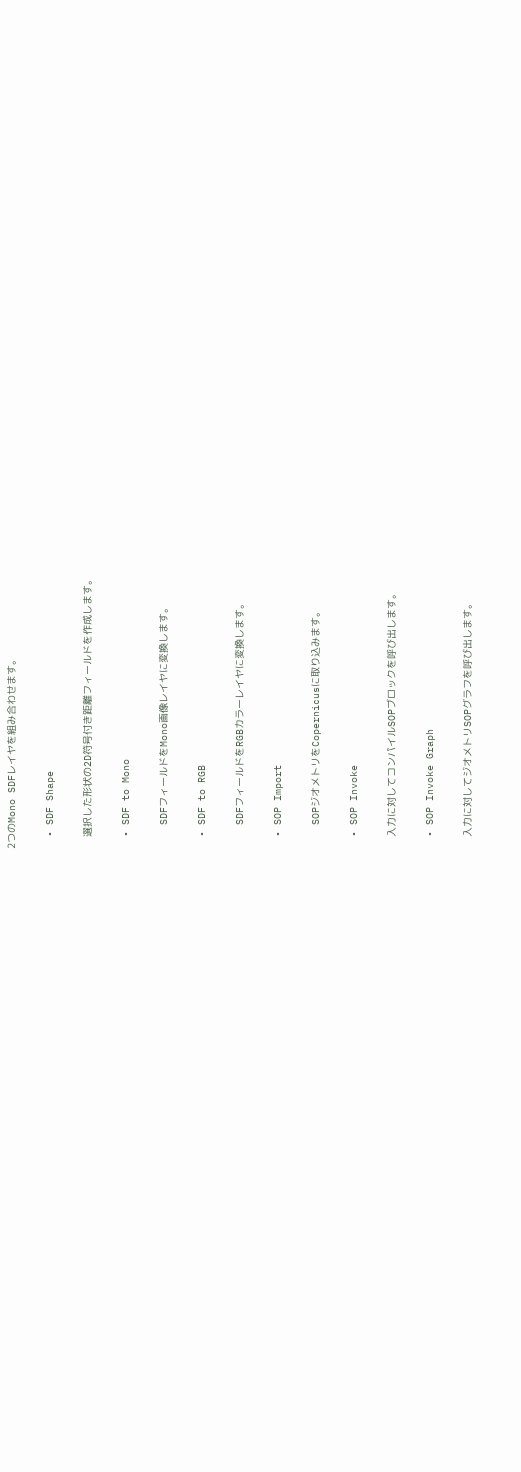2つのMono SDFレイヤを組み合わせます。

  • SDF Shape

    選択した形状の2D符号付き距離フィールドを作成します。

  • SDF to Mono

    SDFフィールドをMono画像レイヤに変換します。

  • SDF to RGB

    SDFフィールドをRGBカラーレイヤに変換します。

  • SOP Import

    SOPジオメトリをCopernicusに取り込みます。

  • SOP Invoke

    入力に対してコンパイルSOPブロックを呼び出します。

  • SOP Invoke Graph

    入力に対してジオメトリSOPグラフを呼び出します。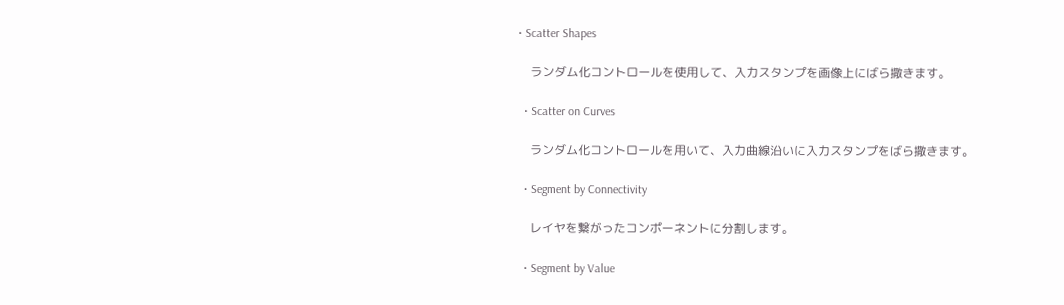• Scatter Shapes

    ランダム化コントロールを使用して、入力スタンプを画像上にばら撒きます。

  • Scatter on Curves

    ランダム化コントロールを用いて、入力曲線沿いに入力スタンプをばら撒きます。

  • Segment by Connectivity

    レイヤを繋がったコンポーネントに分割します。

  • Segment by Value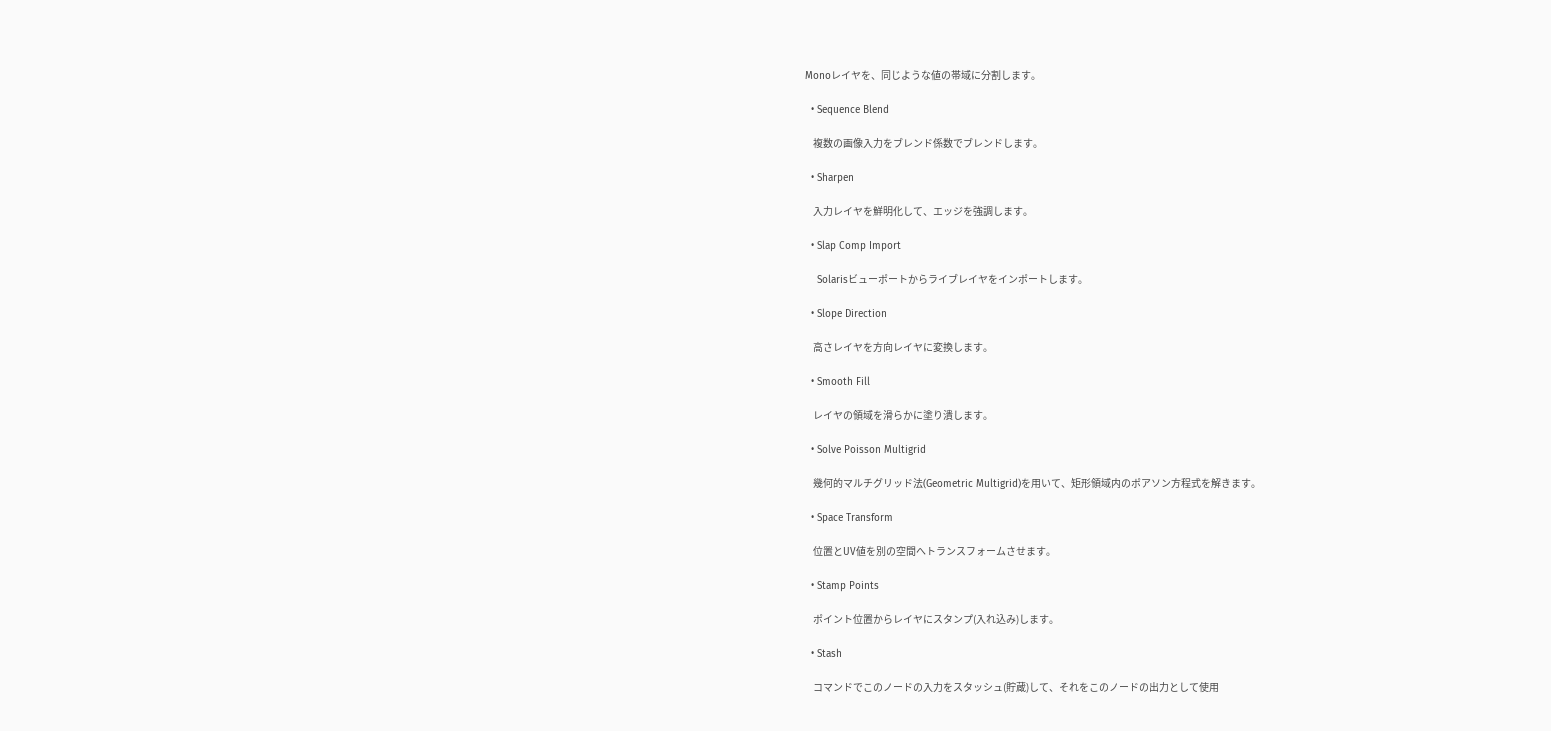Monoレイヤを、同じような値の帯域に分割します。

  • Sequence Blend

    複数の画像入力をブレンド係数でブレンドします。

  • Sharpen

    入力レイヤを鮮明化して、エッジを強調します。

  • Slap Comp Import

    Solarisビューポートからライブレイヤをインポートします。

  • Slope Direction

    高さレイヤを方向レイヤに変換します。

  • Smooth Fill

    レイヤの領域を滑らかに塗り潰します。

  • Solve Poisson Multigrid

    幾何的マルチグリッド法(Geometric Multigrid)を用いて、矩形領域内のポアソン方程式を解きます。

  • Space Transform

    位置とUV値を別の空間へトランスフォームさせます。

  • Stamp Points

    ポイント位置からレイヤにスタンプ(入れ込み)します。

  • Stash

    コマンドでこのノードの入力をスタッシュ(貯蔵)して、それをこのノードの出力として使用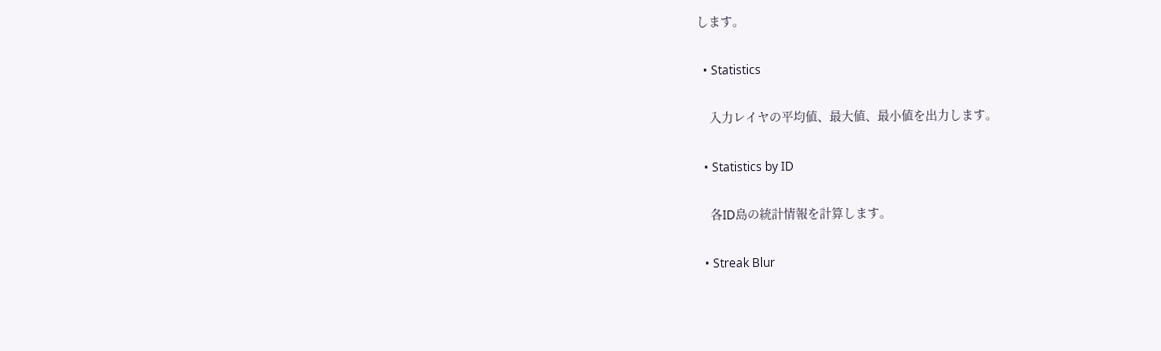します。

  • Statistics

    入力レイヤの平均値、最大値、最小値を出力します。

  • Statistics by ID

    各ID島の統計情報を計算します。

  • Streak Blur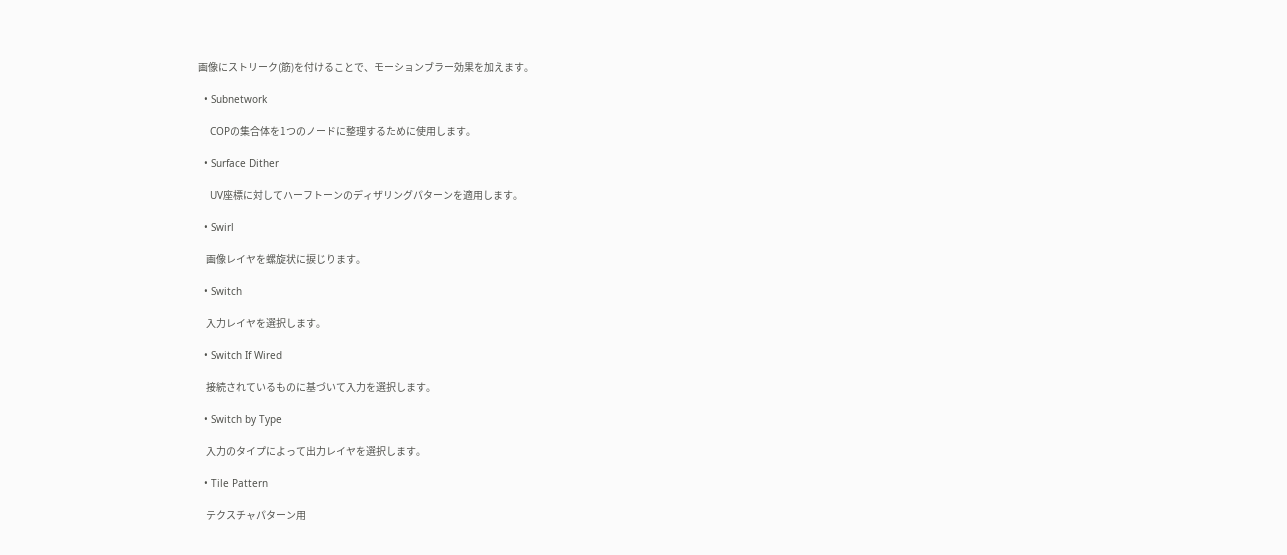画像にストリーク(筋)を付けることで、モーションブラー効果を加えます。

  • Subnetwork

    COPの集合体を1つのノードに整理するために使用します。

  • Surface Dither

    UV座標に対してハーフトーンのディザリングパターンを適用します。

  • Swirl

    画像レイヤを螺旋状に捩じります。

  • Switch

    入力レイヤを選択します。

  • Switch If Wired

    接続されているものに基づいて入力を選択します。

  • Switch by Type

    入力のタイプによって出力レイヤを選択します。

  • Tile Pattern

    テクスチャパターン用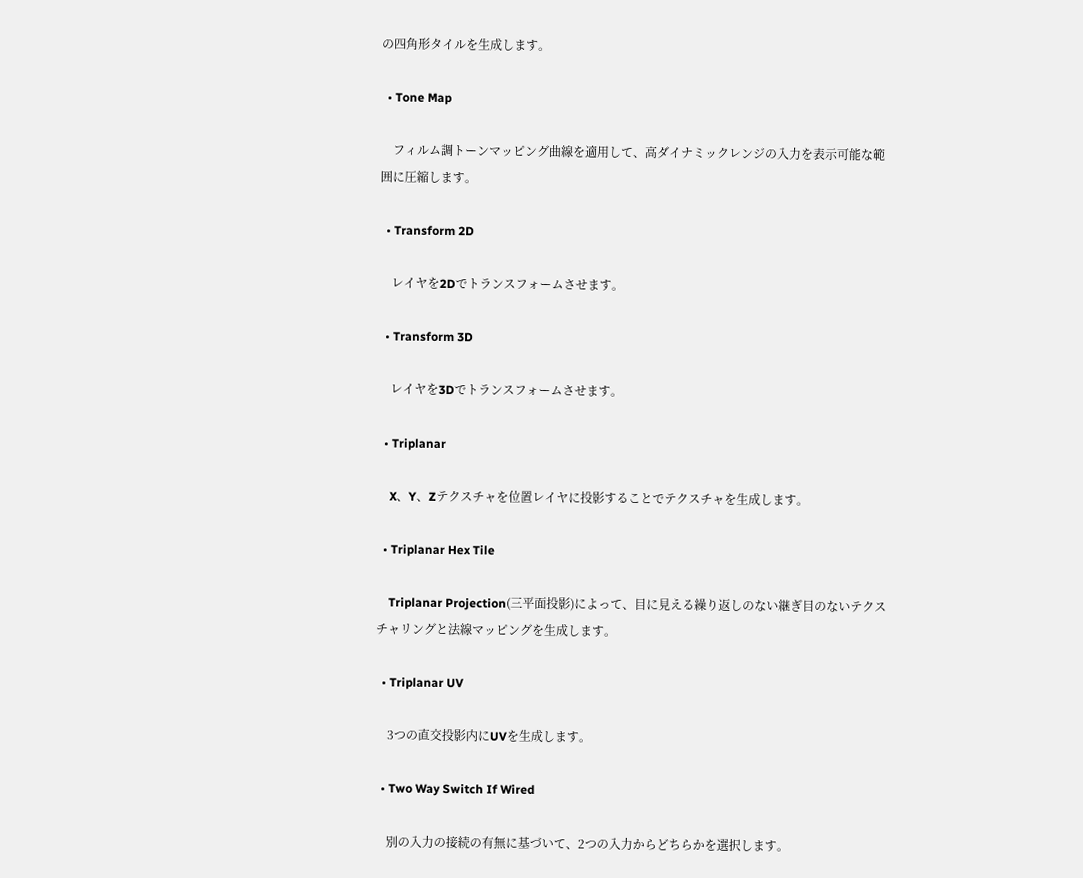の四角形タイルを生成します。

  • Tone Map

    フィルム調トーンマッピング曲線を適用して、高ダイナミックレンジの入力を表示可能な範囲に圧縮します。

  • Transform 2D

    レイヤを2Dでトランスフォームさせます。

  • Transform 3D

    レイヤを3Dでトランスフォームさせます。

  • Triplanar

    X、Y、Zテクスチャを位置レイヤに投影することでテクスチャを生成します。

  • Triplanar Hex Tile

    Triplanar Projection(三平面投影)によって、目に見える繰り返しのない継ぎ目のないテクスチャリングと法線マッピングを生成します。

  • Triplanar UV

    3つの直交投影内にUVを生成します。

  • Two Way Switch If Wired

    別の入力の接続の有無に基づいて、2つの入力からどちらかを選択します。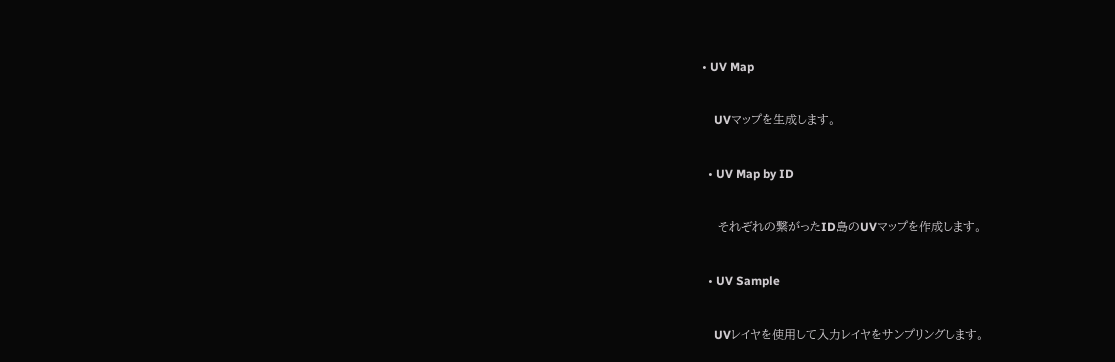• UV Map

    UVマップを生成します。

  • UV Map by ID

    それぞれの繋がったID島のUVマップを作成します。

  • UV Sample

    UVレイヤを使用して入力レイヤをサンプリングします。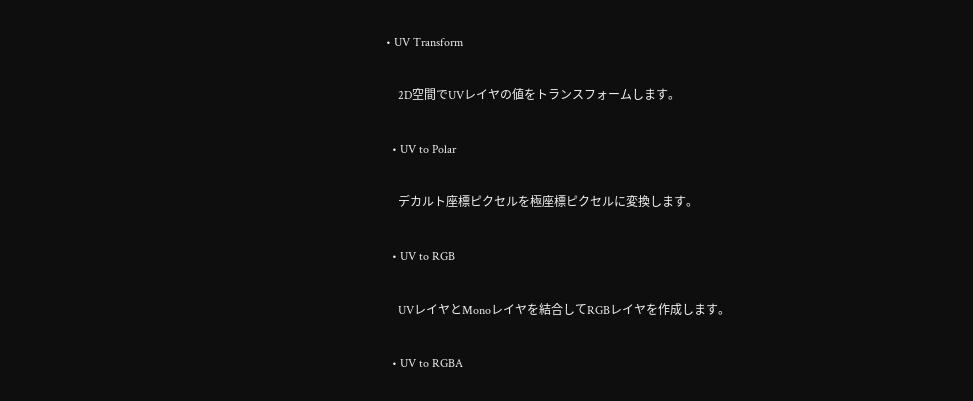• UV Transform

    2D空間でUVレイヤの値をトランスフォームします。

  • UV to Polar

    デカルト座標ピクセルを極座標ピクセルに変換します。

  • UV to RGB

    UVレイヤとMonoレイヤを結合してRGBレイヤを作成します。

  • UV to RGBA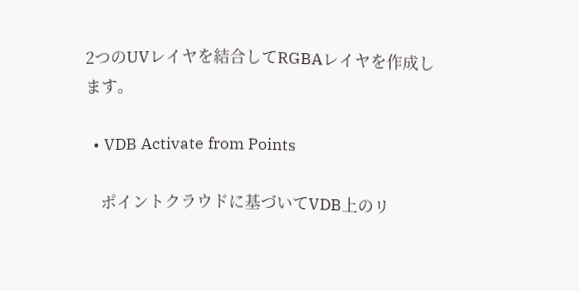2つのUVレイヤを結合してRGBAレイヤを作成します。

  • VDB Activate from Points

    ポイントクラウドに基づいてVDB上のリ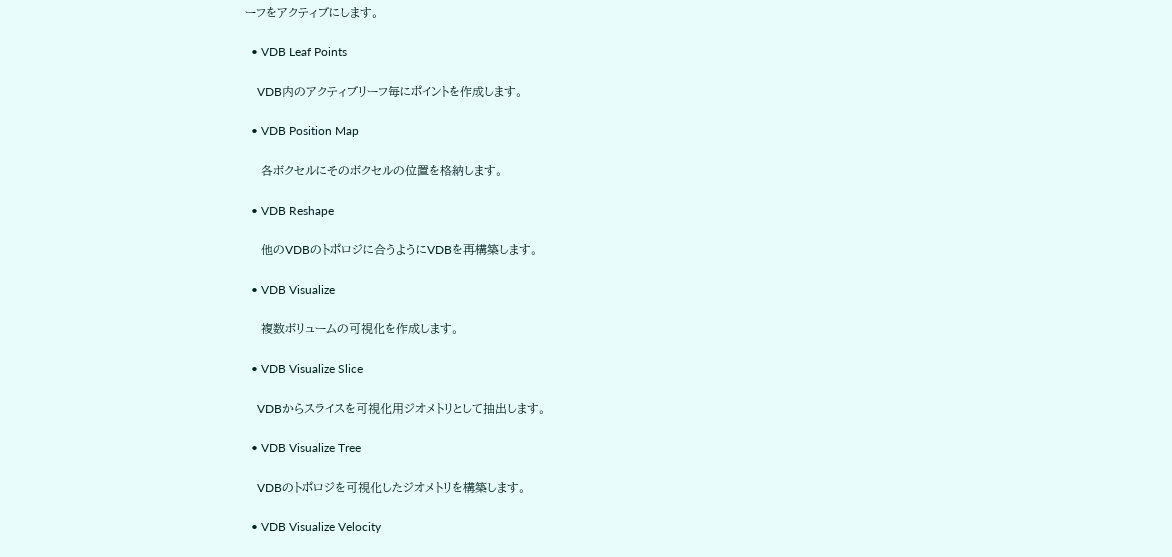ーフをアクティブにします。

  • VDB Leaf Points

    VDB内のアクティブリーフ毎にポイントを作成します。

  • VDB Position Map

    各ボクセルにそのボクセルの位置を格納します。

  • VDB Reshape

    他のVDBのトポロジに合うようにVDBを再構築します。

  • VDB Visualize

    複数ボリュームの可視化を作成します。

  • VDB Visualize Slice

    VDBからスライスを可視化用ジオメトリとして抽出します。

  • VDB Visualize Tree

    VDBのトポロジを可視化したジオメトリを構築します。

  • VDB Visualize Velocity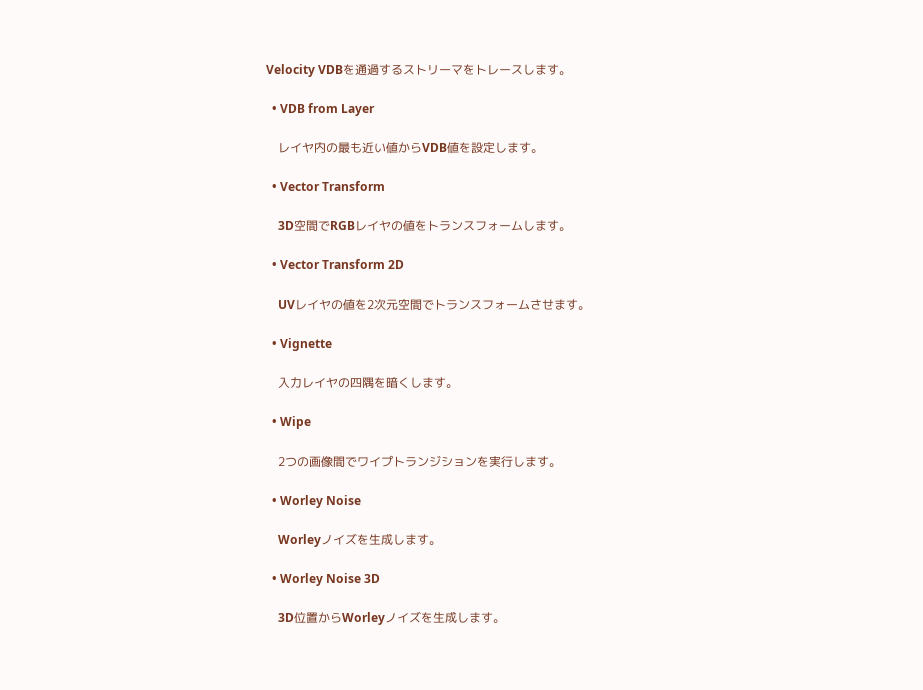Velocity VDBを通過するストリーマをトレースします。

  • VDB from Layer

    レイヤ内の最も近い値からVDB値を設定します。

  • Vector Transform

    3D空間でRGBレイヤの値をトランスフォームします。

  • Vector Transform 2D

    UVレイヤの値を2次元空間でトランスフォームさせます。

  • Vignette

    入力レイヤの四隅を暗くします。

  • Wipe

    2つの画像間でワイプトランジションを実行します。

  • Worley Noise

    Worleyノイズを生成します。

  • Worley Noise 3D

    3D位置からWorleyノイズを生成します。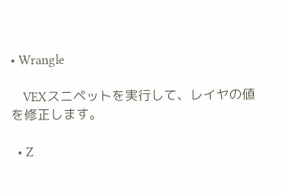• Wrangle

    VEXスニペットを実行して、レイヤの値を修正します。

  • Z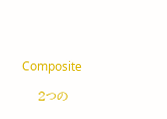Composite

    2つの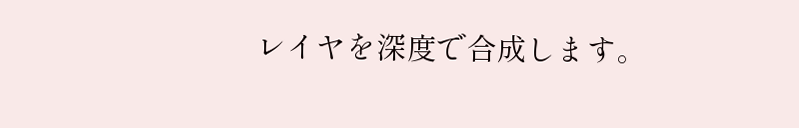レイヤを深度で合成します。